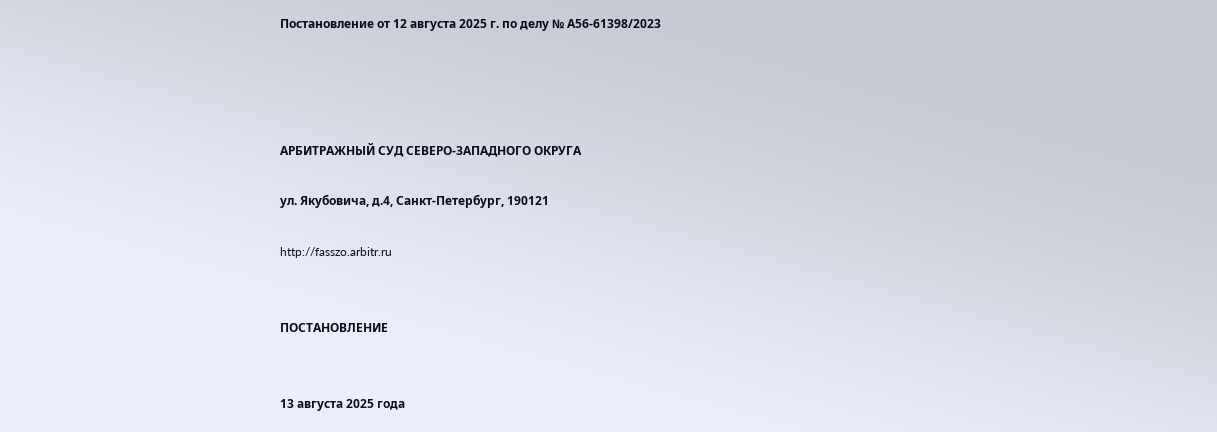Постановление от 12 августа 2025 г. по делу № А56-61398/2023




АРБИТРАЖНЫЙ СУД СЕВЕРО-ЗАПАДНОГО ОКРУГА

ул. Якубовича, д.4, Санкт-Петербург, 190121

http://fasszo.arbitr.ru


ПОСТАНОВЛЕНИЕ


13 августа 2025 года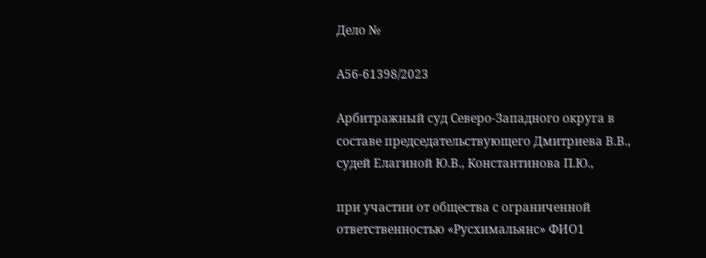Дело №

А56-61398/2023

Арбитражный суд Северо-Западного округа в составе председательствующего Дмитриева В.В., судей Елагиной Ю.В., Константинова П.Ю.,

при участии от общества с ограниченной ответственностью «Русхимальянс» ФИО1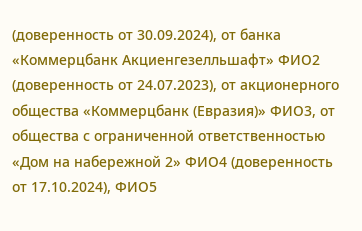(доверенность от 30.09.2024), от банка «Коммерцбанк Акциенгезелльшафт» ФИО2 (доверенность от 24.07.2023), от акционерного общества «Коммерцбанк (Евразия)» ФИО3, от общества с ограниченной ответственностью «Дом на набережной 2» ФИО4 (доверенность от 17.10.2024), ФИО5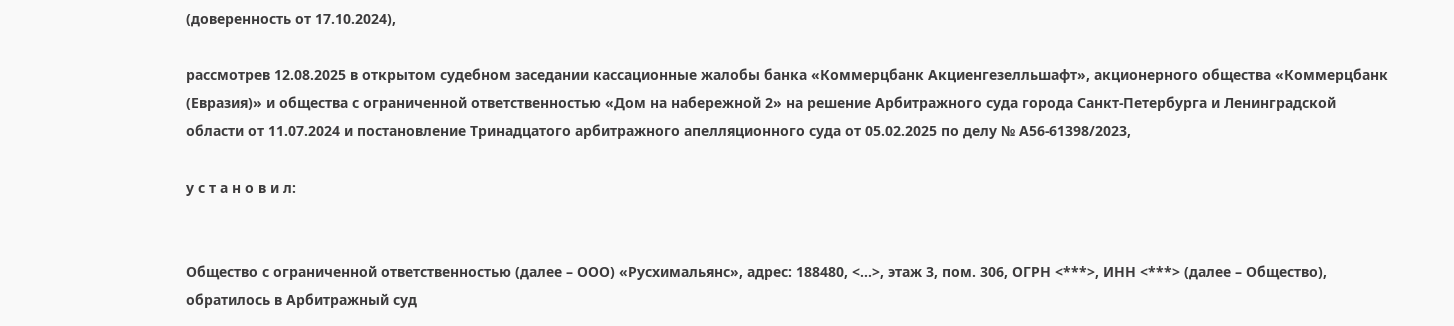(доверенность от 17.10.2024),

рассмотрев 12.08.2025 в открытом судебном заседании кассационные жалобы банка «Коммерцбанк Акциенгезелльшафт», акционерного общества «Коммерцбанк (Евразия)» и общества с ограниченной ответственностью «Дом на набережной 2» на решение Арбитражного суда города Санкт-Петербурга и Ленинградской области от 11.07.2024 и постановление Тринадцатого арбитражного апелляционного суда от 05.02.2025 по делу № А56-61398/2023,

у с т а н о в и л:


Общество с ограниченной ответственностью (далее – ООО) «Русхимальянс», адрес: 188480, <...>, этаж 3, пом. 306, ОГРН <***>, ИНН <***> (далее – Общество), обратилось в Арбитражный суд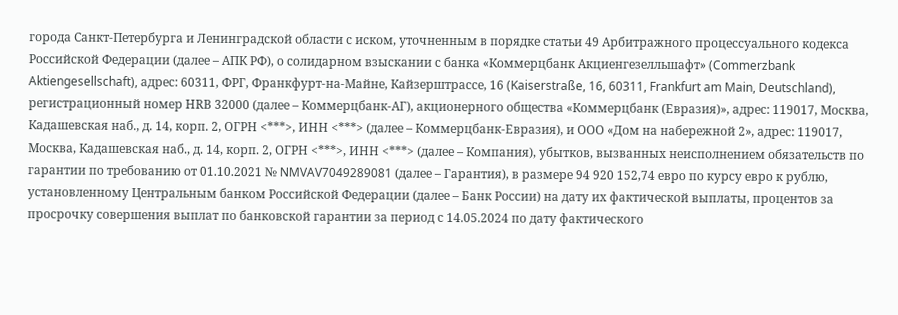города Санкт-Петербурга и Ленинградской области с иском, уточненным в порядке статьи 49 Арбитражного процессуального кодекса Российской Федерации (далее – АПК РФ), о солидарном взыскании с банка «Коммерцбанк Акциенгезелльшафт» (Commerzbank Aktiengesellschaft), адрес: 60311, ФРГ, Франкфурт-на-Майне, Кайзерштрассе, 16 (Kaiserstraße, 16, 60311, Frankfurt am Main, Deutschland), регистрационный номер HRВ 32000 (далее – Коммерцбанк-АГ), акционерного общества «Коммерцбанк (Евразия)», адрес: 119017, Москва, Кадашевская наб., д. 14, корп. 2, ОГРН <***>, ИНН <***> (далее – Коммерцбанк-Евразия), и ООО «Дом на набережной 2», адрес: 119017, Москва, Кадашевская наб., д. 14, корп. 2, ОГРН <***>, ИНН <***> (далее – Компания), убытков, вызванных неисполнением обязательств по гарантии по требованию от 01.10.2021 № NMVAV7049289081 (далее – Гарантия), в размере 94 920 152,74 евро по курсу евро к рублю, установленному Центральным банком Российской Федерации (далее – Банк России) на дату их фактической выплаты, процентов за просрочку совершения выплат по банковской гарантии за период с 14.05.2024 по дату фактического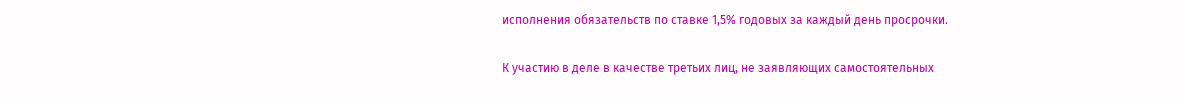исполнения обязательств по ставке 1,5% годовых за каждый день просрочки.

К участию в деле в качестве третьих лиц, не заявляющих самостоятельных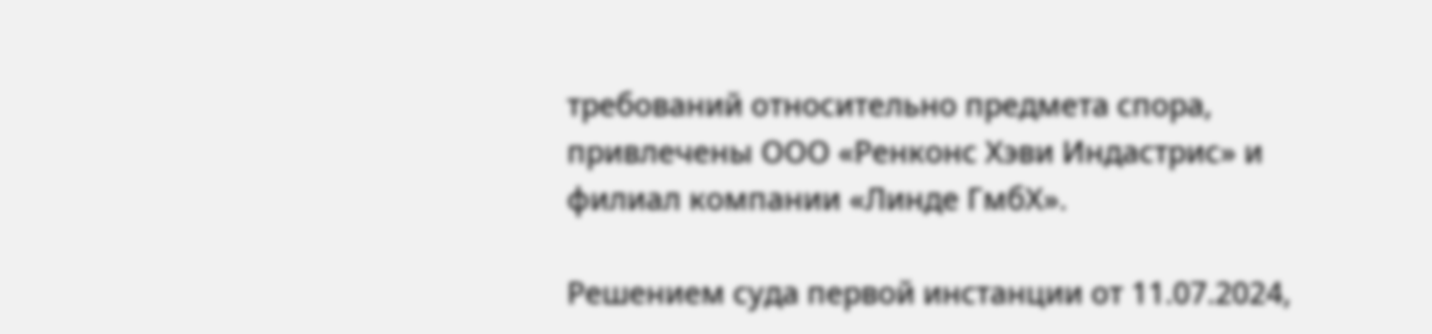требований относительно предмета спора, привлечены ООО «Ренконс Хэви Индастрис» и филиал компании «Линде ГмбХ».

Решением суда первой инстанции от 11.07.2024,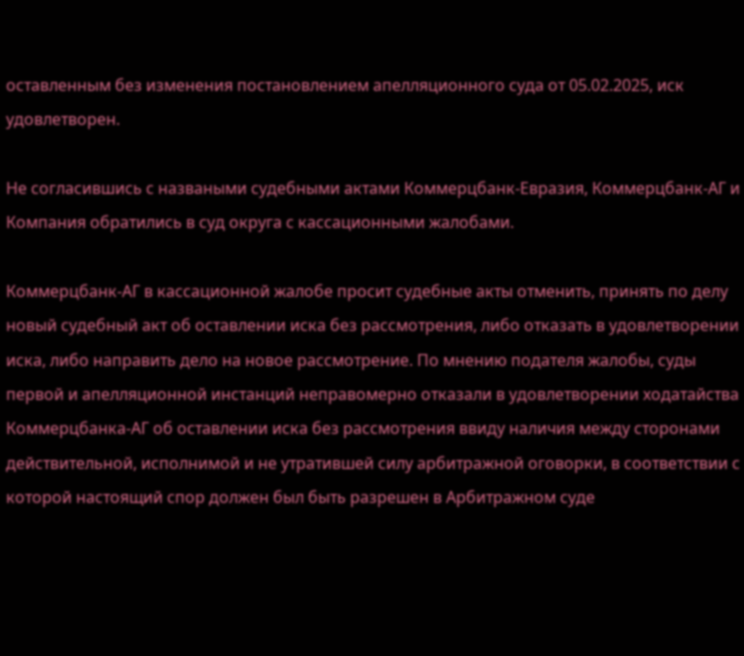оставленным без изменения постановлением апелляционного суда от 05.02.2025, иск удовлетворен.

Не согласившись с назваными судебными актами Коммерцбанк-Евразия, Коммерцбанк-АГ и Компания обратились в суд округа с кассационными жалобами.

Коммерцбанк-АГ в кассационной жалобе просит судебные акты отменить, принять по делу новый судебный акт об оставлении иска без рассмотрения, либо отказать в удовлетворении иска, либо направить дело на новое рассмотрение. По мнению подателя жалобы, суды первой и апелляционной инстанций неправомерно отказали в удовлетворении ходатайства Коммерцбанка-АГ об оставлении иска без рассмотрения ввиду наличия между сторонами действительной, исполнимой и не утратившей силу арбитражной оговорки, в соответствии с которой настоящий спор должен был быть разрешен в Арбитражном суде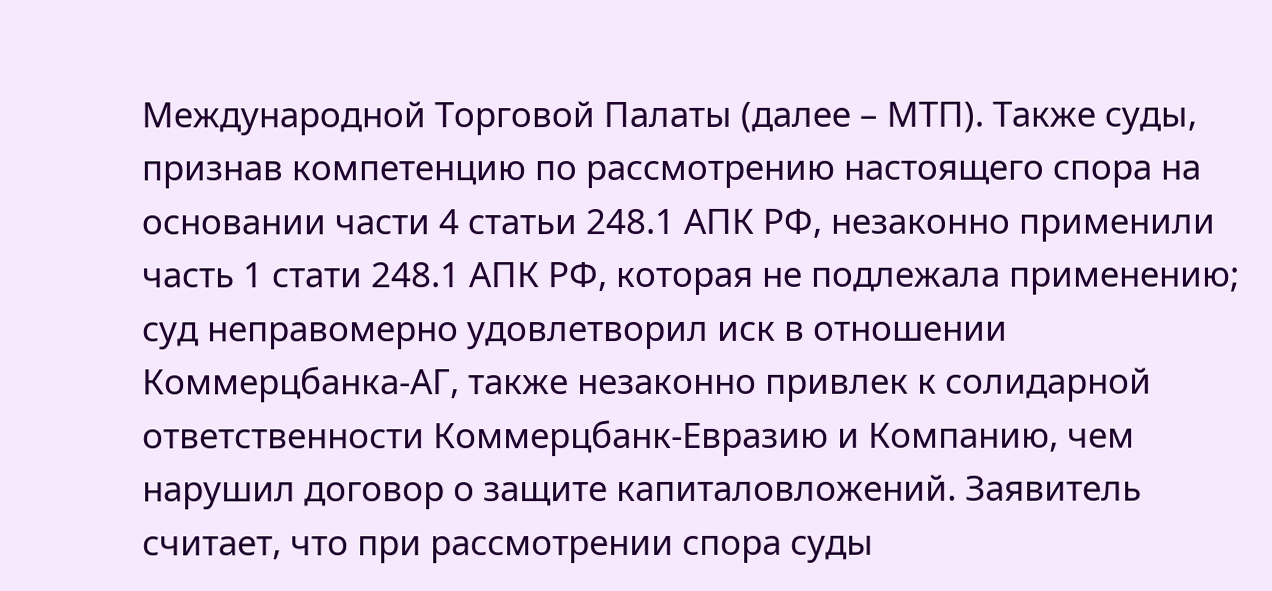Международной Торговой Палаты (далее – МТП). Также суды, признав компетенцию по рассмотрению настоящего спора на основании части 4 статьи 248.1 АПК РФ, незаконно применили часть 1 стати 248.1 АПК РФ, которая не подлежала применению; суд неправомерно удовлетворил иск в отношении Коммерцбанка-АГ, также незаконно привлек к солидарной ответственности Коммерцбанк-Евразию и Компанию, чем нарушил договор о защите капиталовложений. Заявитель считает, что при рассмотрении спора суды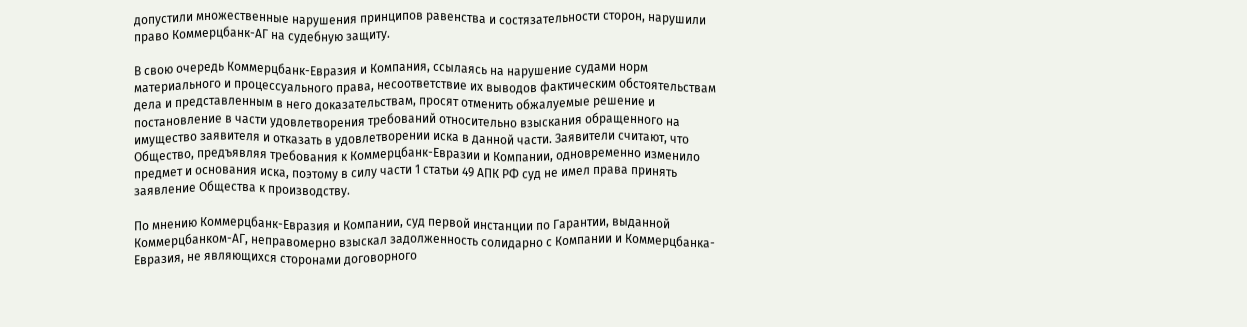допустили множественные нарушения принципов равенства и состязательности сторон, нарушили право Коммерцбанк-АГ на судебную защиту.

В свою очередь Коммерцбанк-Евразия и Компания, ссылаясь на нарушение судами норм материального и процессуального права, несоответствие их выводов фактическим обстоятельствам дела и представленным в него доказательствам, просят отменить обжалуемые решение и постановление в части удовлетворения требований относительно взыскания обращенного на имущество заявителя и отказать в удовлетворении иска в данной части. Заявители считают, что Общество, предъявляя требования к Коммерцбанк-Евразии и Компании, одновременно изменило предмет и основания иска, поэтому в силу части 1 статьи 49 АПК РФ суд не имел права принять заявление Общества к производству.

По мнению Коммерцбанк-Евразия и Компании, суд первой инстанции по Гарантии, выданной Коммерцбанком-АГ, неправомерно взыскал задолженность солидарно с Компании и Коммерцбанка-Евразия, не являющихся сторонами договорного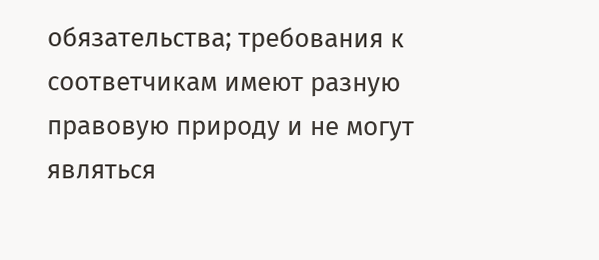обязательства; требования к соответчикам имеют разную правовую природу и не могут являться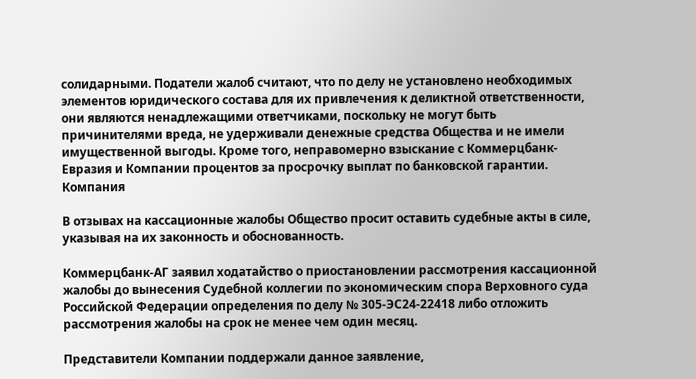солидарными. Податели жалоб считают, что по делу не установлено необходимых элементов юридического состава для их привлечения к деликтной ответственности, они являются ненадлежащими ответчиками, поскольку не могут быть причинителями вреда, не удерживали денежные средства Общества и не имели имущественной выгоды. Кроме того, неправомерно взыскание с Коммерцбанк-Евразия и Компании процентов за просрочку выплат по банковской гарантии. Компания

В отзывах на кассационные жалобы Общество просит оставить судебные акты в силе, указывая на их законность и обоснованность.

Коммерцбанк-АГ заявил ходатайство о приостановлении рассмотрения кассационной жалобы до вынесения Судебной коллегии по экономическим спора Верховного суда Российской Федерации определения по делу № 305-ЭС24-22418 либо отложить рассмотрения жалобы на срок не менее чем один месяц.

Представители Компании поддержали данное заявление,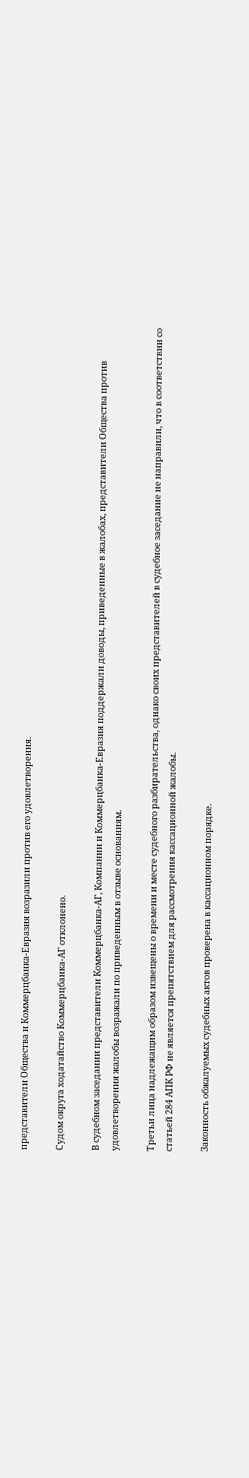представители Общества и Коммерцбанка-Евразия возразили против его удовлетворения.

Судом округа ходатайство Коммерцбанка-АГ отклонено.

В судебном заседании представители Коммерцбанка-АГ, Компании и Коммерцбанка-Евразия поддержали доводы, приведенные в жалобах, представители Общества против удовлетворения жалобы возражали по приведенным в отзыве основаниям.

Третьи лица надлежащим образом извещены о времени и месте судебного разбирательства, однако своих представителей в судебное заседание не направили, что в соответствии со статьей 284 АПК РФ не является препятствием для рассмотрения кассационной жалобы.

Законность обжалуемых судебных актов проверена в кассационном порядке.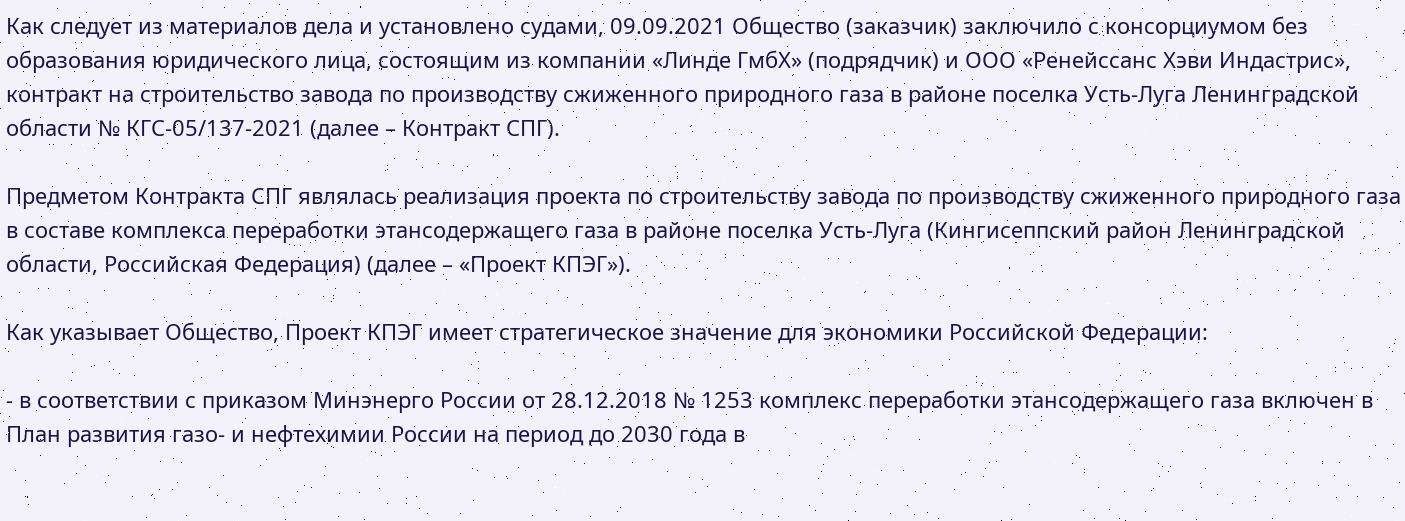Как следует из материалов дела и установлено судами, 09.09.2021 Общество (заказчик) заключило с консорциумом без образования юридического лица, состоящим из компании «Линде ГмбХ» (подрядчик) и ООО «Ренейссанс Хэви Индастрис», контракт на строительство завода по производству сжиженного природного газа в районе поселка Усть-Луга Ленинградской области № КГС-05/137-2021 (далее – Контракт СПГ).

Предметом Контракта СПГ являлась реализация проекта по строительству завода по производству сжиженного природного газа в составе комплекса переработки этансодержащего газа в районе поселка Усть-Луга (Кингисеппский район Ленинградской области, Российская Федерация) (далее – «Проект КПЭГ»).

Как указывает Общество, Проект КПЭГ имеет стратегическое значение для экономики Российской Федерации:

- в соответствии с приказом Минэнерго России от 28.12.2018 № 1253 комплекс переработки этансодержащего газа включен в План развития газо- и нефтехимии России на период до 2030 года в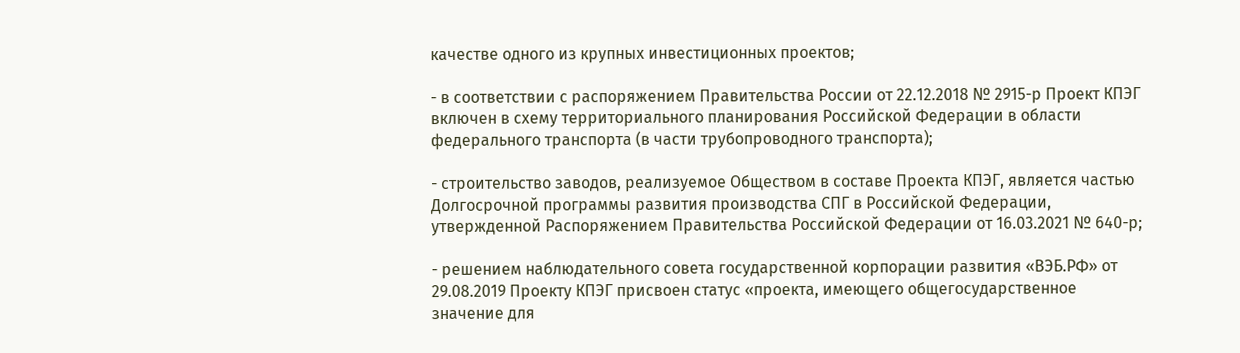качестве одного из крупных инвестиционных проектов;

- в соответствии с распоряжением Правительства России от 22.12.2018 № 2915-р Проект КПЭГ включен в схему территориального планирования Российской Федерации в области федерального транспорта (в части трубопроводного транспорта);

- строительство заводов, реализуемое Обществом в составе Проекта КПЭГ, является частью Долгосрочной программы развития производства СПГ в Российской Федерации, утвержденной Распоряжением Правительства Российской Федерации от 16.03.2021 № 640-р;

- решением наблюдательного совета государственной корпорации развития «ВЭБ.РФ» от 29.08.2019 Проекту КПЭГ присвоен статус «проекта, имеющего общегосударственное значение для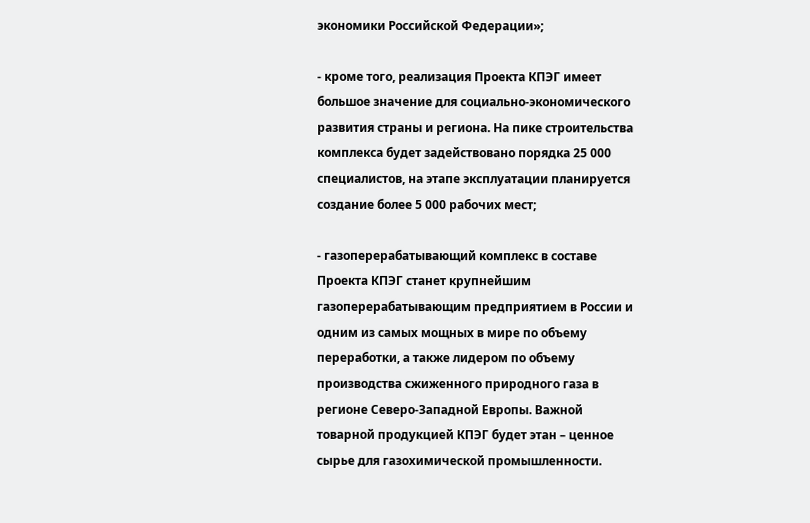экономики Российской Федерации»;

- кроме того, реализация Проекта КПЭГ имеет большое значение для социально-экономического развития страны и региона. На пике строительства комплекса будет задействовано порядка 25 000 специалистов, на этапе эксплуатации планируется создание более 5 000 рабочих мест;

- газоперерабатывающий комплекс в составе Проекта КПЭГ станет крупнейшим газоперерабатывающим предприятием в России и одним из самых мощных в мире по объему переработки, а также лидером по объему производства сжиженного природного газа в регионе Северо-Западной Европы. Важной товарной продукцией КПЭГ будет этан – ценное сырье для газохимической промышленности.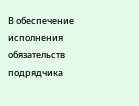В обеспечение исполнения обязательств подрядчика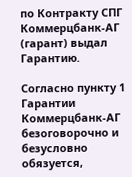по Контракту СПГ Коммерцбанк-АГ (гарант) выдал Гарантию.

Согласно пункту 1 Гарантии Коммерцбанк-АГ безоговорочно и безусловно обязуется,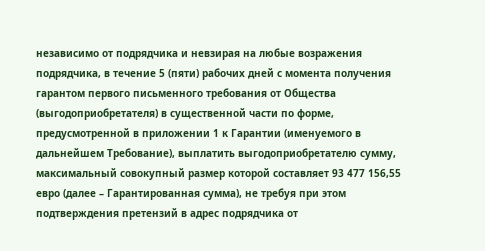независимо от подрядчика и невзирая на любые возражения подрядчика, в течение 5 (пяти) рабочих дней с момента получения гарантом первого письменного требования от Общества (выгодоприобретателя) в существенной части по форме, предусмотренной в приложении 1 к Гарантии (именуемого в дальнейшем Требование), выплатить выгодоприобретателю сумму, максимальный совокупный размер которой составляет 93 477 156,55 евро (далее – Гарантированная сумма), не требуя при этом подтверждения претензий в адрес подрядчика от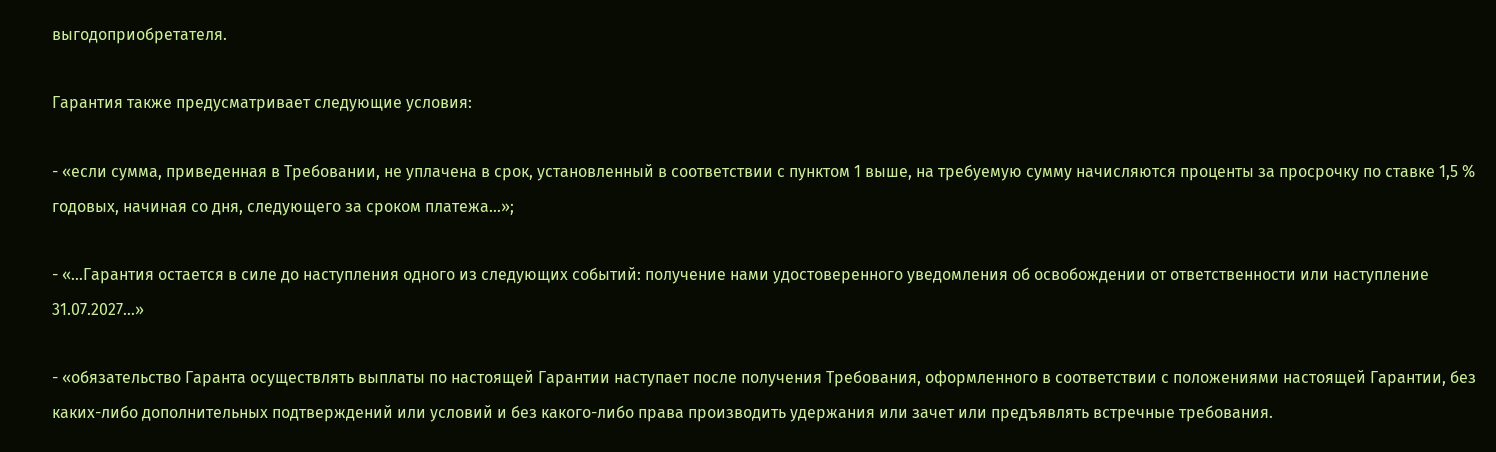выгодоприобретателя.

Гарантия также предусматривает следующие условия:

- «если сумма, приведенная в Требовании, не уплачена в срок, установленный в соответствии с пунктом 1 выше, на требуемую сумму начисляются проценты за просрочку по ставке 1,5 % годовых, начиная со дня, следующего за сроком платежа…»;

- «…Гарантия остается в силе до наступления одного из следующих событий: получение нами удостоверенного уведомления об освобождении от ответственности или наступление 31.07.2027…»

- «обязательство Гаранта осуществлять выплаты по настоящей Гарантии наступает после получения Требования, оформленного в соответствии с положениями настоящей Гарантии, без каких-либо дополнительных подтверждений или условий и без какого-либо права производить удержания или зачет или предъявлять встречные требования.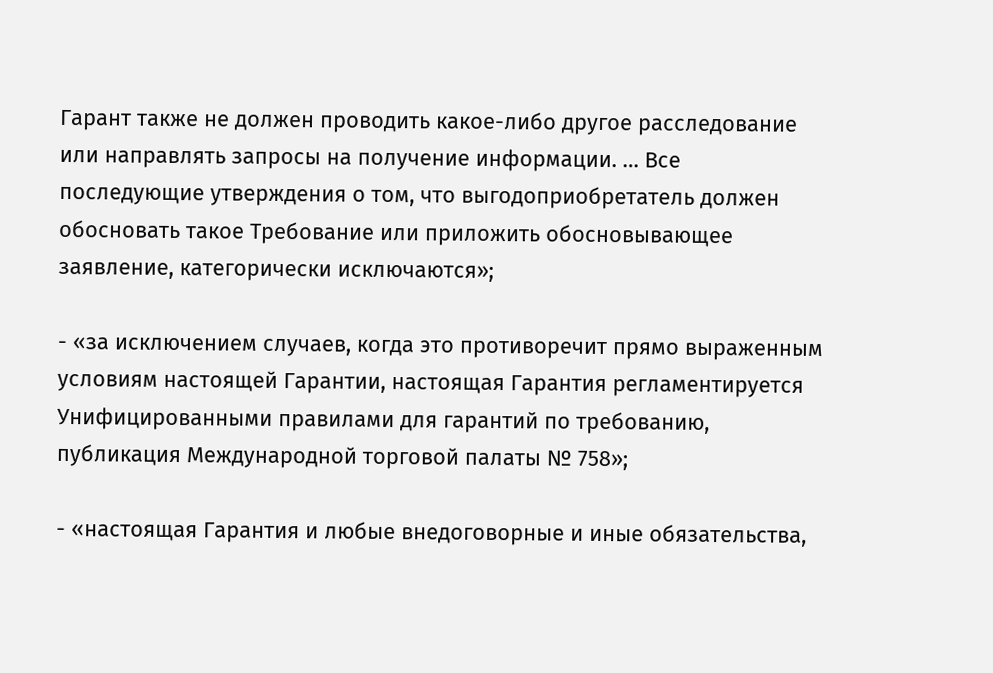Гарант также не должен проводить какое-либо другое расследование или направлять запросы на получение информации. … Все последующие утверждения о том, что выгодоприобретатель должен обосновать такое Требование или приложить обосновывающее заявление, категорически исключаются»;

- «за исключением случаев, когда это противоречит прямо выраженным условиям настоящей Гарантии, настоящая Гарантия регламентируется Унифицированными правилами для гарантий по требованию, публикация Международной торговой палаты № 758»;

- «настоящая Гарантия и любые внедоговорные и иные обязательства,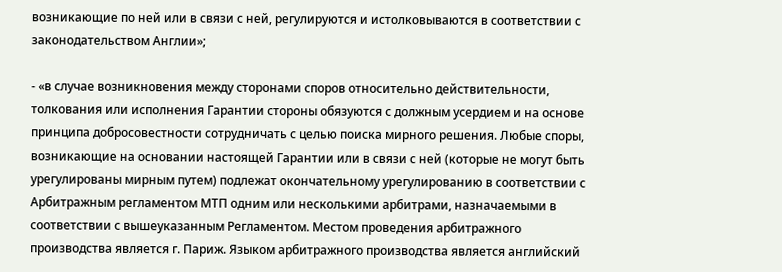возникающие по ней или в связи с ней, регулируются и истолковываются в соответствии с законодательством Англии»;

- «в случае возникновения между сторонами споров относительно действительности, толкования или исполнения Гарантии стороны обязуются с должным усердием и на основе принципа добросовестности сотрудничать с целью поиска мирного решения. Любые споры, возникающие на основании настоящей Гарантии или в связи с ней (которые не могут быть урегулированы мирным путем) подлежат окончательному урегулированию в соответствии с Арбитражным регламентом МТП одним или несколькими арбитрами, назначаемыми в соответствии с вышеуказанным Регламентом. Местом проведения арбитражного производства является г. Париж. Языком арбитражного производства является английский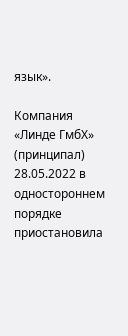язык».

Компания «Линде ГмбХ» (принципал) 28.05.2022 в одностороннем порядке приостановила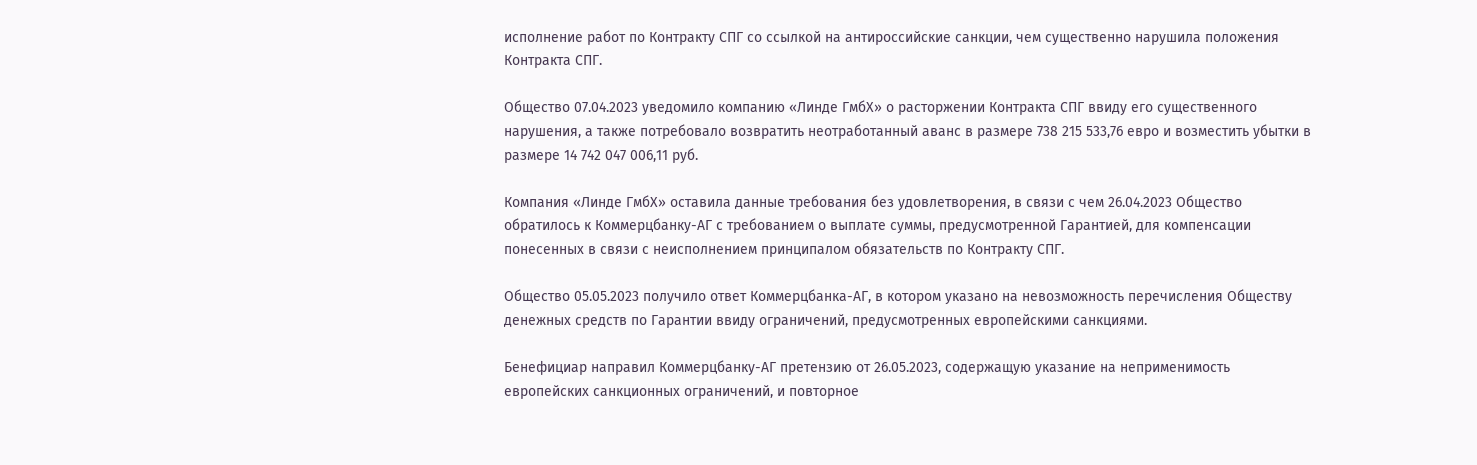исполнение работ по Контракту СПГ со ссылкой на антироссийские санкции, чем существенно нарушила положения Контракта СПГ.

Общество 07.04.2023 уведомило компанию «Линде ГмбХ» о расторжении Контракта СПГ ввиду его существенного нарушения, а также потребовало возвратить неотработанный аванс в размере 738 215 533,76 евро и возместить убытки в размере 14 742 047 006,11 руб.

Компания «Линде ГмбХ» оставила данные требования без удовлетворения, в связи с чем 26.04.2023 Общество обратилось к Коммерцбанку-АГ с требованием о выплате суммы, предусмотренной Гарантией, для компенсации понесенных в связи с неисполнением принципалом обязательств по Контракту СПГ.

Общество 05.05.2023 получило ответ Коммерцбанка-АГ, в котором указано на невозможность перечисления Обществу денежных средств по Гарантии ввиду ограничений, предусмотренных европейскими санкциями.

Бенефициар направил Коммерцбанку-АГ претензию от 26.05.2023, содержащую указание на неприменимость европейских санкционных ограничений, и повторное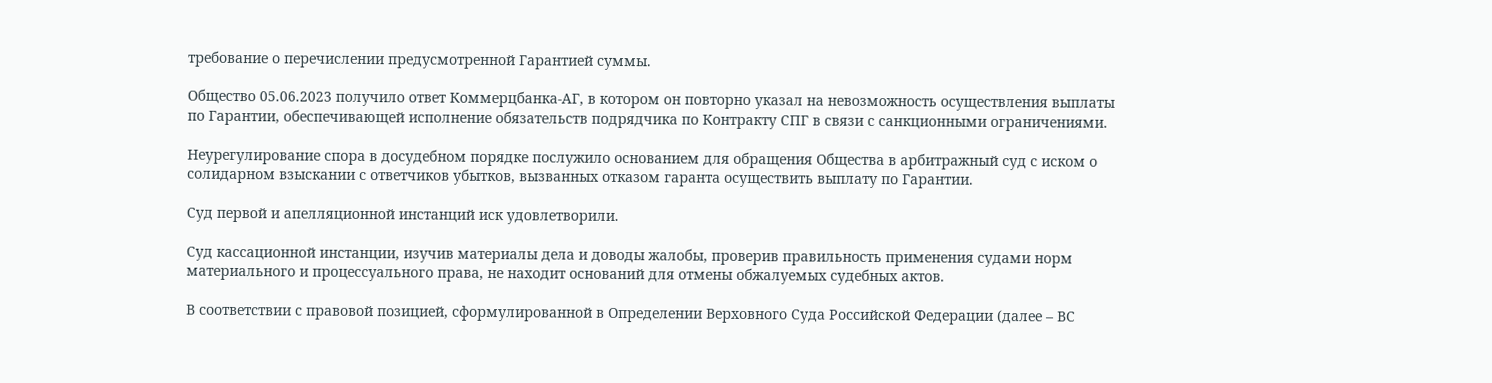требование о перечислении предусмотренной Гарантией суммы.

Общество 05.06.2023 получило ответ Коммерцбанка-АГ, в котором он повторно указал на невозможность осуществления выплаты по Гарантии, обеспечивающей исполнение обязательств подрядчика по Контракту СПГ в связи с санкционными ограничениями.

Неурегулирование спора в досудебном порядке послужило основанием для обращения Общества в арбитражный суд с иском о солидарном взыскании с ответчиков убытков, вызванных отказом гаранта осуществить выплату по Гарантии.

Суд первой и апелляционной инстанций иск удовлетворили.

Суд кассационной инстанции, изучив материалы дела и доводы жалобы, проверив правильность применения судами норм материального и процессуального права, не находит оснований для отмены обжалуемых судебных актов.

В соответствии с правовой позицией, сформулированной в Определении Верховного Суда Российской Федерации (далее – ВС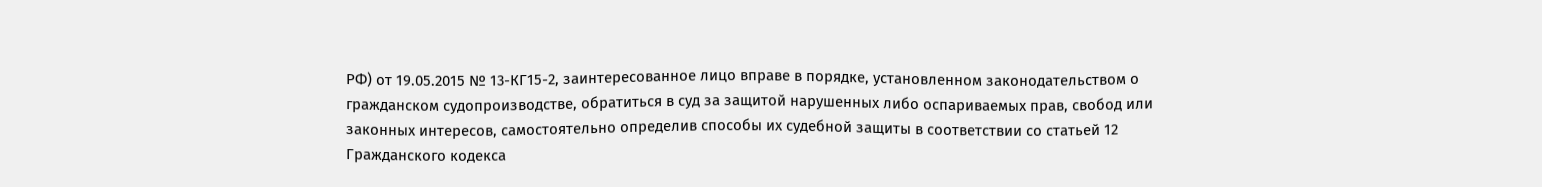РФ) от 19.05.2015 № 13-КГ15-2, заинтересованное лицо вправе в порядке, установленном законодательством о гражданском судопроизводстве, обратиться в суд за защитой нарушенных либо оспариваемых прав, свобод или законных интересов, самостоятельно определив способы их судебной защиты в соответствии со статьей 12 Гражданского кодекса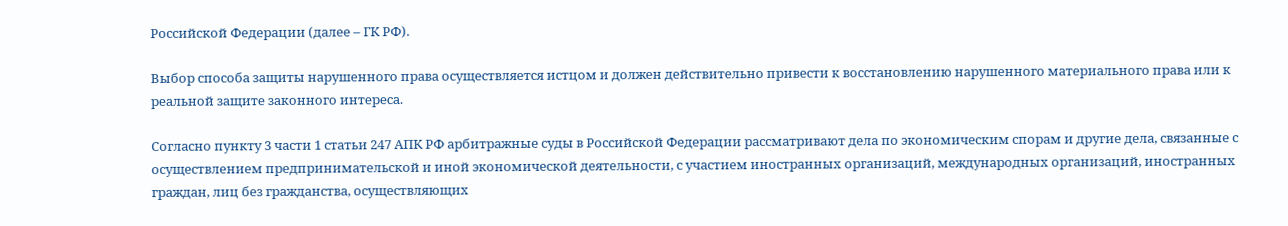Российской Федерации (далее – ГК РФ).

Выбор способа защиты нарушенного права осуществляется истцом и должен действительно привести к восстановлению нарушенного материального права или к реальной защите законного интереса.

Согласно пункту 3 части 1 статьи 247 АПК РФ арбитражные суды в Российской Федерации рассматривают дела по экономическим спорам и другие дела, связанные с осуществлением предпринимательской и иной экономической деятельности, с участием иностранных организаций, международных организаций, иностранных граждан, лиц без гражданства, осуществляющих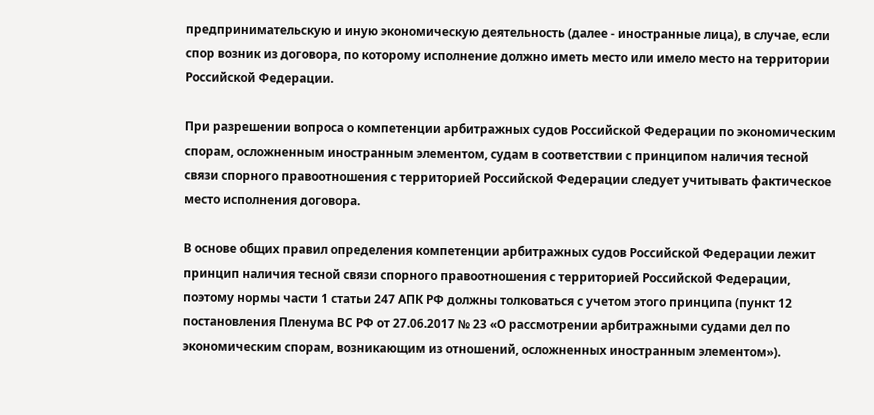предпринимательскую и иную экономическую деятельность (далее - иностранные лица), в случае, если спор возник из договора, по которому исполнение должно иметь место или имело место на территории Российской Федерации.

При разрешении вопроса о компетенции арбитражных судов Российской Федерации по экономическим спорам, осложненным иностранным элементом, судам в соответствии с принципом наличия тесной связи спорного правоотношения с территорией Российской Федерации следует учитывать фактическое место исполнения договора.

В основе общих правил определения компетенции арбитражных судов Российской Федерации лежит принцип наличия тесной связи спорного правоотношения с территорией Российской Федерации, поэтому нормы части 1 статьи 247 АПК РФ должны толковаться с учетом этого принципа (пункт 12 постановления Пленума ВС РФ от 27.06.2017 № 23 «О рассмотрении арбитражными судами дел по экономическим спорам, возникающим из отношений, осложненных иностранным элементом»).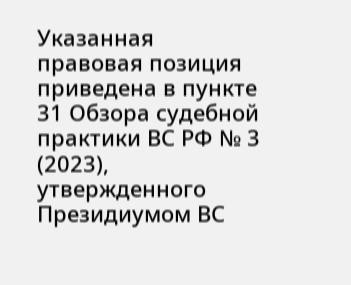Указанная правовая позиция приведена в пункте 31 Обзора судебной практики ВС РФ № 3 (2023), утвержденного Президиумом ВС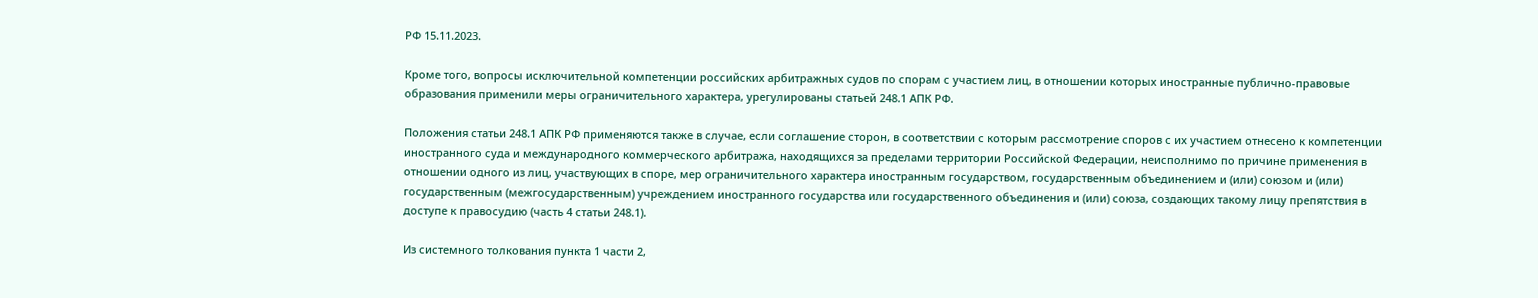РФ 15.11.2023.

Кроме того, вопросы исключительной компетенции российских арбитражных судов по спорам с участием лиц, в отношении которых иностранные публично-правовые образования применили меры ограничительного характера, урегулированы статьей 248.1 АПК РФ.

Положения статьи 248.1 АПК РФ применяются также в случае, если соглашение сторон, в соответствии с которым рассмотрение споров с их участием отнесено к компетенции иностранного суда и международного коммерческого арбитража, находящихся за пределами территории Российской Федерации, неисполнимо по причине применения в отношении одного из лиц, участвующих в споре, мер ограничительного характера иностранным государством, государственным объединением и (или) союзом и (или) государственным (межгосударственным) учреждением иностранного государства или государственного объединения и (или) союза, создающих такому лицу препятствия в доступе к правосудию (часть 4 статьи 248.1).

Из системного толкования пункта 1 части 2,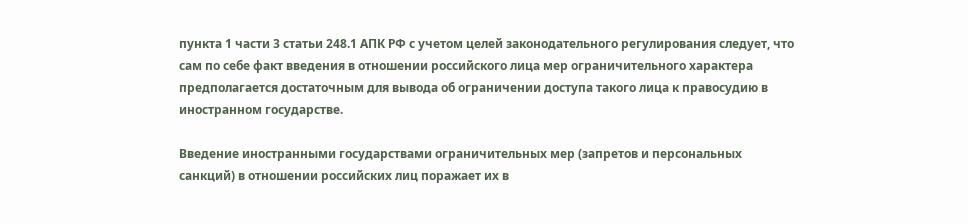пункта 1 части 3 статьи 248.1 АПК РФ с учетом целей законодательного регулирования следует, что сам по себе факт введения в отношении российского лица мер ограничительного характера предполагается достаточным для вывода об ограничении доступа такого лица к правосудию в иностранном государстве.

Введение иностранными государствами ограничительных мер (запретов и персональных санкций) в отношении российских лиц поражает их в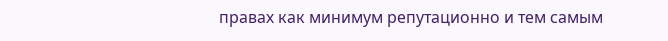правах как минимум репутационно и тем самым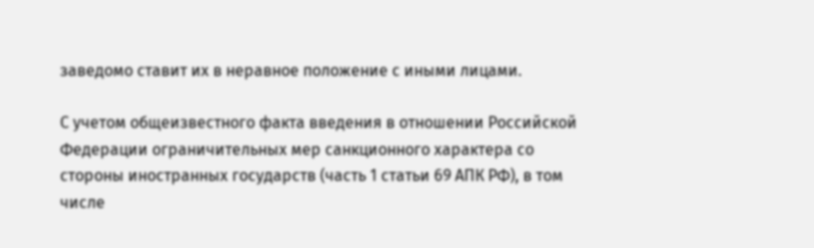заведомо ставит их в неравное положение с иными лицами.

С учетом общеизвестного факта введения в отношении Российской Федерации ограничительных мер санкционного характера со стороны иностранных государств (часть 1 статьи 69 АПК РФ), в том числе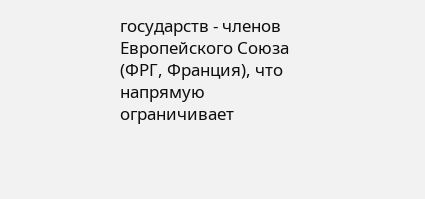государств - членов Европейского Союза (ФРГ, Франция), что напрямую ограничивает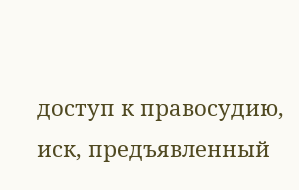доступ к правосудию, иск, предъявленный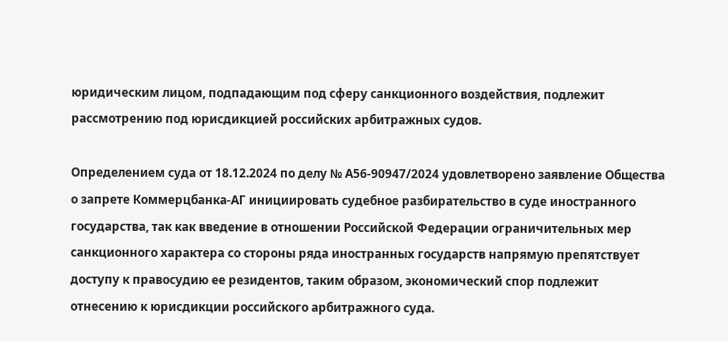юридическим лицом, подпадающим под сферу санкционного воздействия, подлежит рассмотрению под юрисдикцией российских арбитражных судов.

Определением суда от 18.12.2024 по делу № А56-90947/2024 удовлетворено заявление Общества о запрете Коммерцбанка-АГ инициировать судебное разбирательство в суде иностранного государства, так как введение в отношении Российской Федерации ограничительных мер санкционного характера со стороны ряда иностранных государств напрямую препятствует доступу к правосудию ее резидентов, таким образом, экономический спор подлежит отнесению к юрисдикции российского арбитражного суда.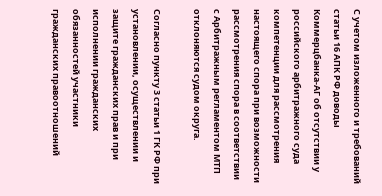С учетом изложенного и требований статьи 16 АПК РФ доводы Коммерцбанка-АГ об отсутствии у российского арбитражного суда компетенции для рассмотрения настоящего спора при возможности рассмотрения спора в соответствии с Арбитражным регламентом МТП отклоняются судом округа.

Согласно пункту 3 статьи 1 ГК РФ при установлении, осуществлении и защите гражданских прав и при исполнении гражданских обязанностей участники гражданских правоотношений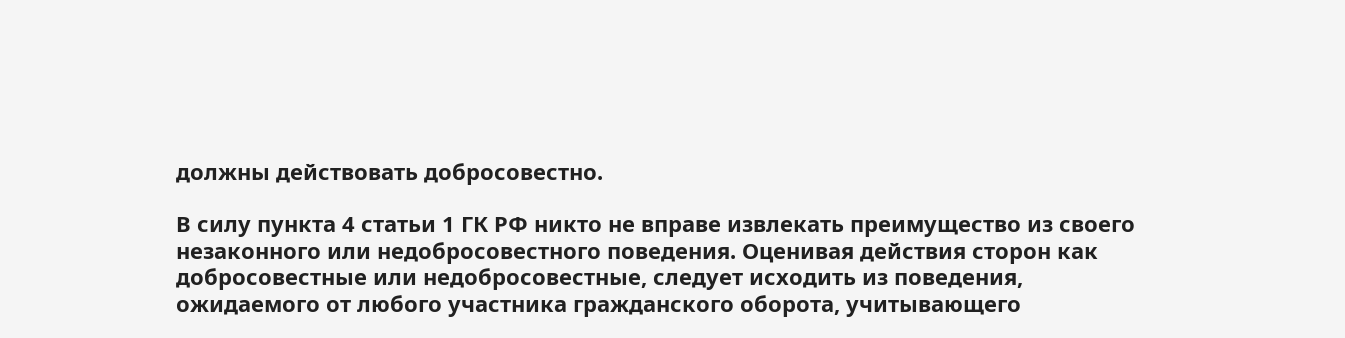должны действовать добросовестно.

В силу пункта 4 статьи 1 ГК РФ никто не вправе извлекать преимущество из своего незаконного или недобросовестного поведения. Оценивая действия сторон как добросовестные или недобросовестные, следует исходить из поведения, ожидаемого от любого участника гражданского оборота, учитывающего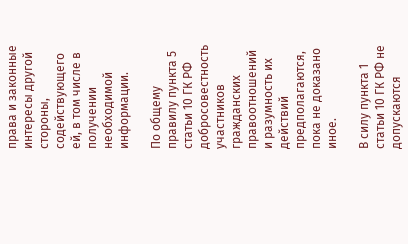права и законные интересы другой стороны, содействующего ей, в том числе в получении необходимой информации.

По общему правилу пункта 5 статьи 10 ГК РФ добросовестность участников гражданских правоотношений и разумность их действий предполагаются, пока не доказано иное.

В силу пункта 1 статьи 10 ГК РФ не допускаются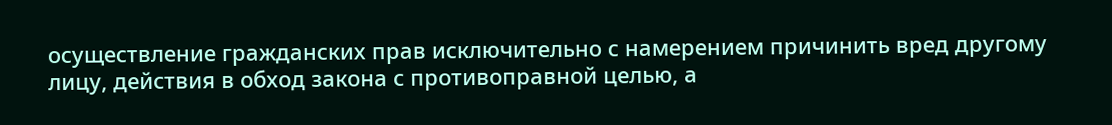осуществление гражданских прав исключительно с намерением причинить вред другому лицу, действия в обход закона с противоправной целью, а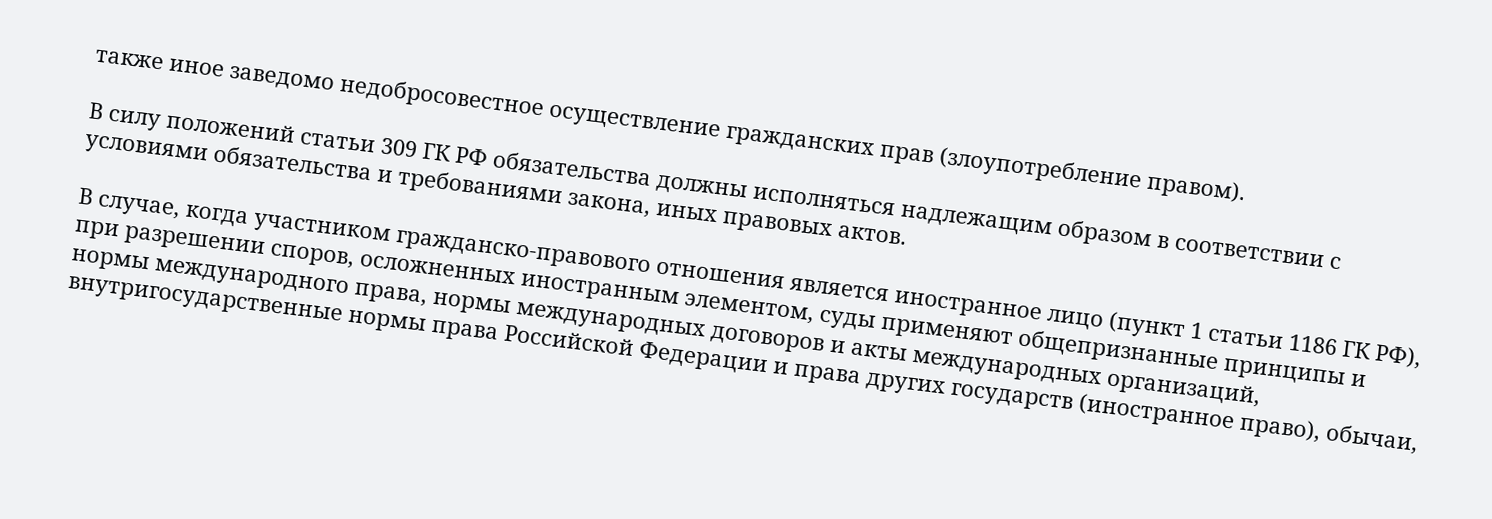также иное заведомо недобросовестное осуществление гражданских прав (злоупотребление правом).

В силу положений статьи 309 ГК РФ обязательства должны исполняться надлежащим образом в соответствии с условиями обязательства и требованиями закона, иных правовых актов.

В случае, когда участником гражданско-правового отношения является иностранное лицо (пункт 1 статьи 1186 ГК РФ), при разрешении споров, осложненных иностранным элементом, суды применяют общепризнанные принципы и нормы международного права, нормы международных договоров и акты международных организаций, внутригосударственные нормы права Российской Федерации и права других государств (иностранное право), обычаи,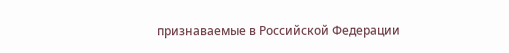признаваемые в Российской Федерации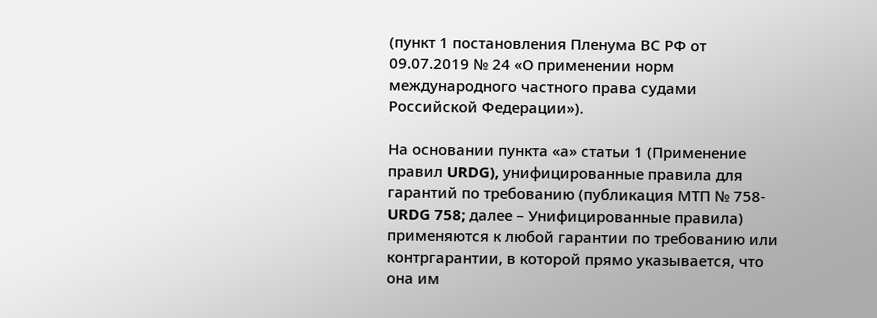(пункт 1 постановления Пленума ВС РФ от 09.07.2019 № 24 «О применении норм международного частного права судами Российской Федерации»).

На основании пункта «а» статьи 1 (Применение правил URDG), унифицированные правила для гарантий по требованию (публикация МТП № 758- URDG 758; далее – Унифицированные правила) применяются к любой гарантии по требованию или контргарантии, в которой прямо указывается, что она им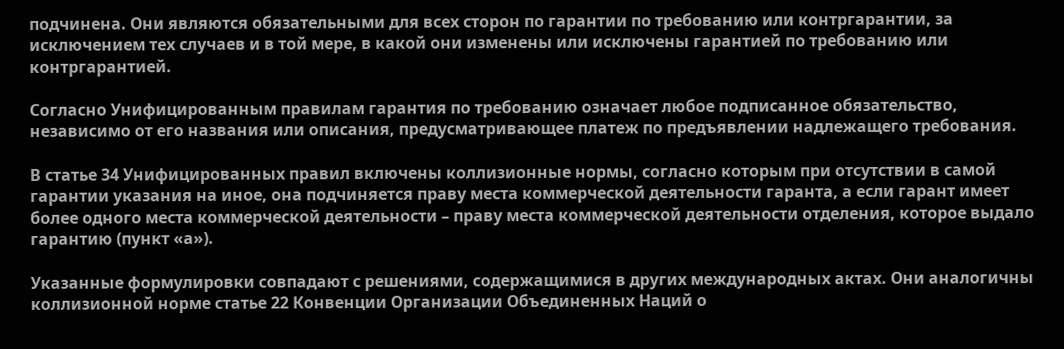подчинена. Они являются обязательными для всех сторон по гарантии по требованию или контргарантии, за исключением тех случаев и в той мере, в какой они изменены или исключены гарантией по требованию или контргарантией.

Согласно Унифицированным правилам гарантия по требованию означает любое подписанное обязательство, независимо от его названия или описания, предусматривающее платеж по предъявлении надлежащего требования.

В статье 34 Унифицированных правил включены коллизионные нормы, согласно которым при отсутствии в самой гарантии указания на иное, она подчиняется праву места коммерческой деятельности гаранта, а если гарант имеет более одного места коммерческой деятельности – праву места коммерческой деятельности отделения, которое выдало гарантию (пункт «а»).

Указанные формулировки совпадают с решениями, содержащимися в других международных актах. Они аналогичны коллизионной норме статье 22 Конвенции Организации Объединенных Наций о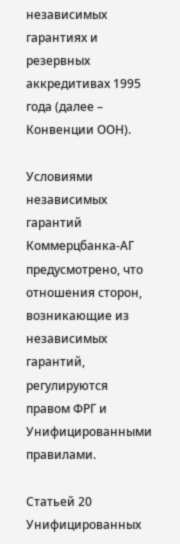независимых гарантиях и резервных аккредитивах 1995 года (далее – Конвенции ООН).

Условиями независимых гарантий Коммерцбанка-АГ предусмотрено, что отношения сторон, возникающие из независимых гарантий, регулируются правом ФРГ и Унифицированными правилами.

Статьей 20 Унифицированных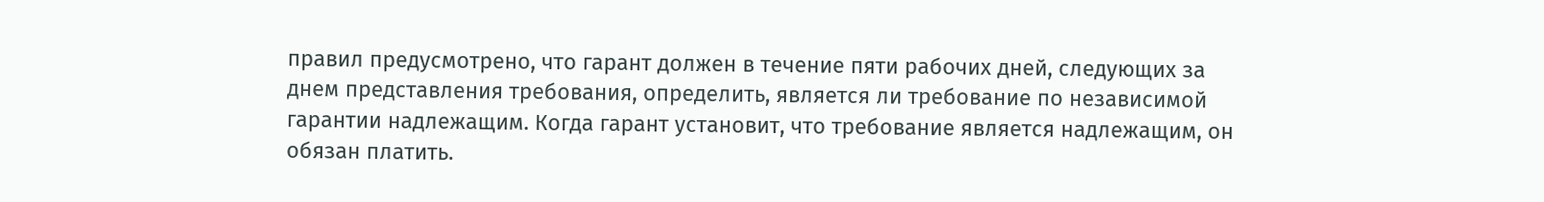правил предусмотрено, что гарант должен в течение пяти рабочих дней, следующих за днем представления требования, определить, является ли требование по независимой гарантии надлежащим. Когда гарант установит, что требование является надлежащим, он обязан платить.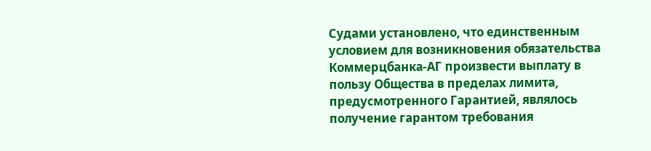Судами установлено, что единственным условием для возникновения обязательства Коммерцбанка-АГ произвести выплату в пользу Общества в пределах лимита, предусмотренного Гарантией, являлось получение гарантом требования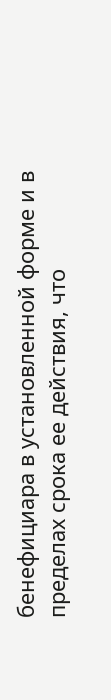бенефициара в установленной форме и в пределах срока ее действия, что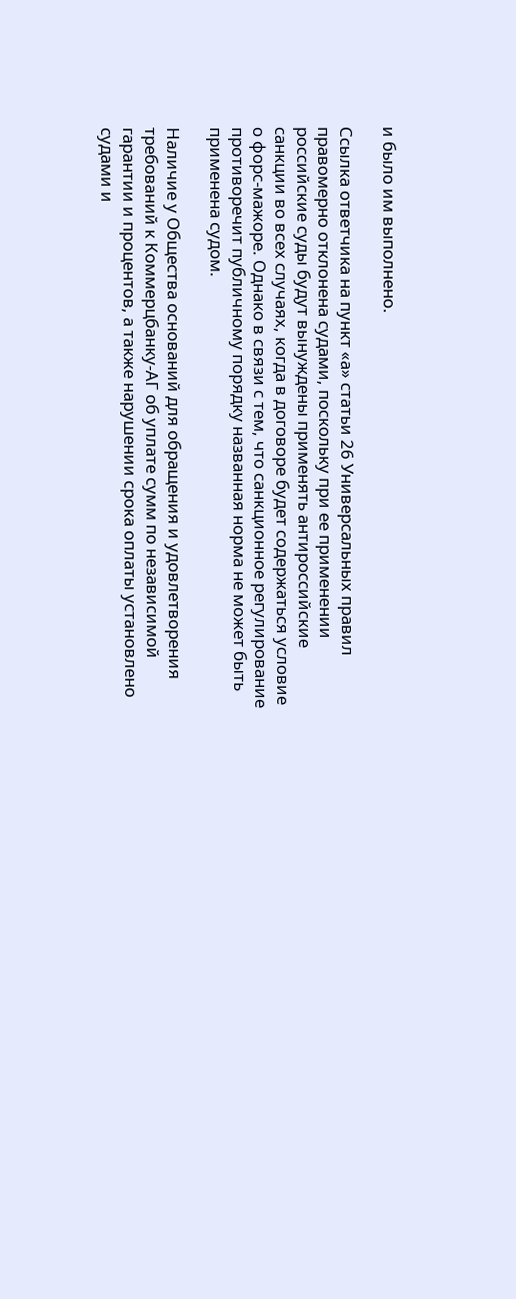и было им выполнено.

Ссылка ответчика на пункт «а» статьи 26 Универсальных правил правомерно отклонена судами, поскольку при ее применении российские суды будут вынуждены применять антироссийские санкции во всех случаях, когда в договоре будет содержаться условие о форс-мажоре. Однако в связи с тем, что санкционное регулирование противоречит публичному порядку названная норма не может быть применена судом.

Наличие у Общества оснований для обращения и удовлетворения требований к Коммерцбанку-АГ об уплате сумм по независимой гарантии и процентов, а также нарушении срока оплаты установлено судами и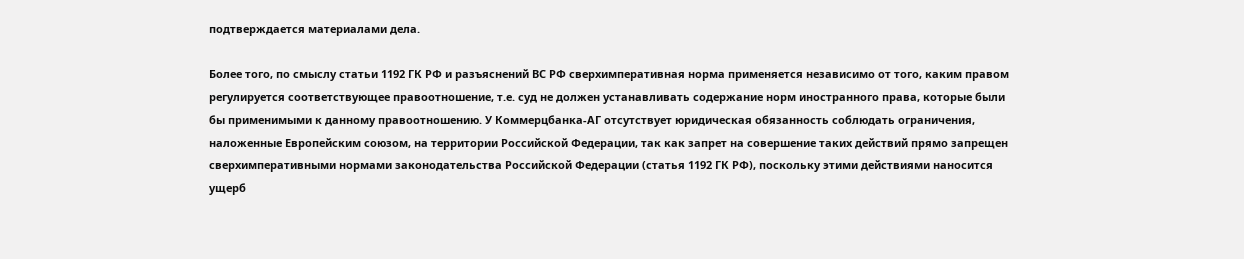подтверждается материалами дела.

Более того, по смыслу статьи 1192 ГК РФ и разъяснений ВС РФ сверхимперативная норма применяется независимо от того, каким правом регулируется соответствующее правоотношение, т.е. суд не должен устанавливать содержание норм иностранного права, которые были бы применимыми к данному правоотношению. У Коммерцбанка-АГ отсутствует юридическая обязанность соблюдать ограничения, наложенные Европейским союзом, на территории Российской Федерации, так как запрет на совершение таких действий прямо запрещен сверхимперативными нормами законодательства Российской Федерации (статья 1192 ГК РФ), поскольку этими действиями наносится ущерб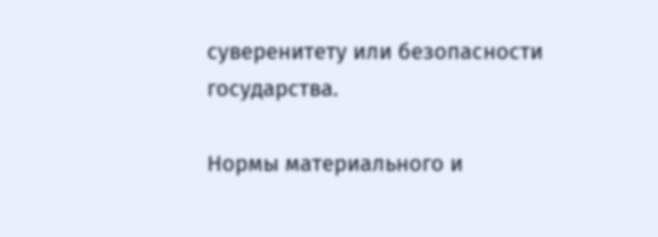суверенитету или безопасности государства.

Нормы материального и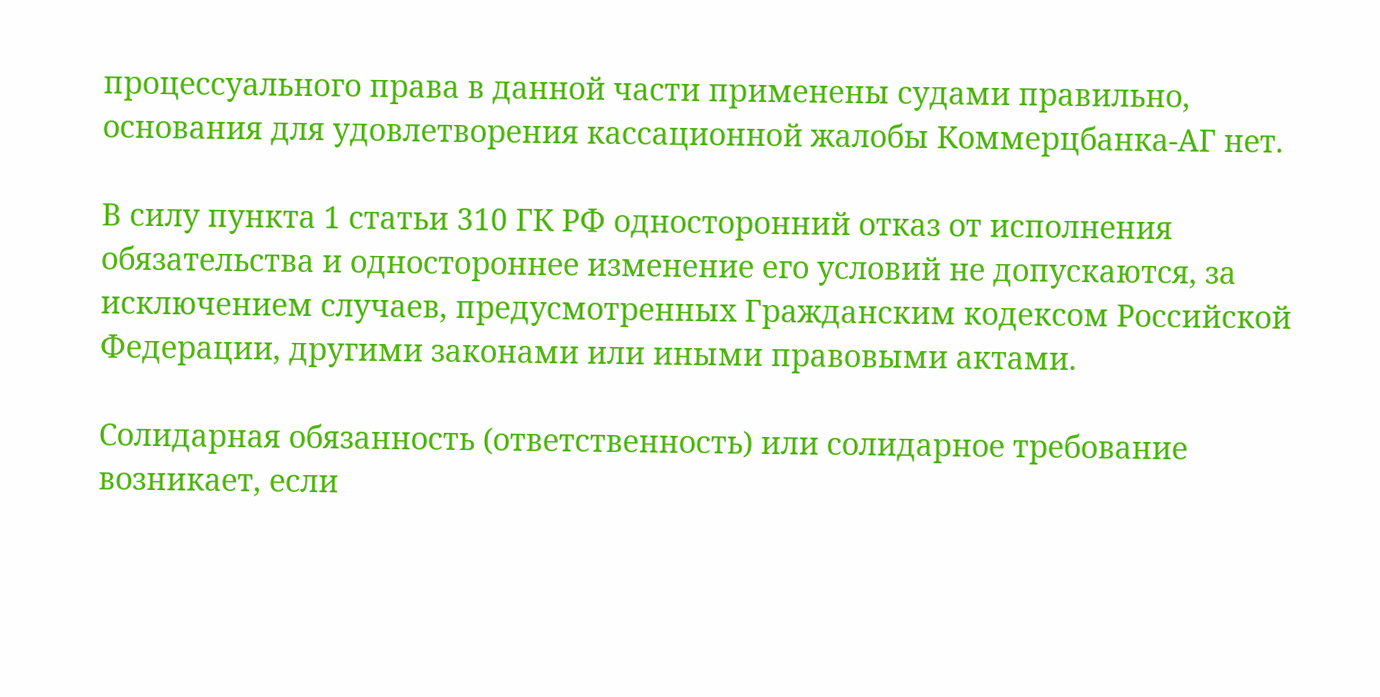процессуального права в данной части применены судами правильно, основания для удовлетворения кассационной жалобы Коммерцбанка-АГ нет.

В силу пункта 1 статьи 310 ГК РФ односторонний отказ от исполнения обязательства и одностороннее изменение его условий не допускаются, за исключением случаев, предусмотренных Гражданским кодексом Российской Федерации, другими законами или иными правовыми актами.

Солидарная обязанность (ответственность) или солидарное требование возникает, если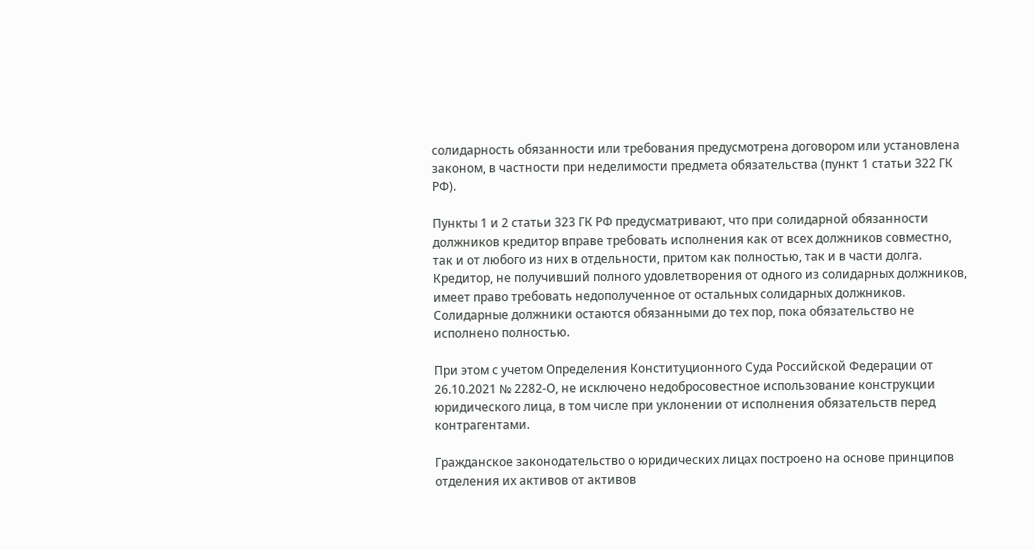солидарность обязанности или требования предусмотрена договором или установлена законом, в частности при неделимости предмета обязательства (пункт 1 статьи 322 ГК РФ).

Пункты 1 и 2 статьи 323 ГК РФ предусматривают, что при солидарной обязанности должников кредитор вправе требовать исполнения как от всех должников совместно, так и от любого из них в отдельности, притом как полностью, так и в части долга. Кредитор, не получивший полного удовлетворения от одного из солидарных должников, имеет право требовать недополученное от остальных солидарных должников. Солидарные должники остаются обязанными до тех пор, пока обязательство не исполнено полностью.

При этом с учетом Определения Конституционного Суда Российской Федерации от 26.10.2021 № 2282-О, не исключено недобросовестное использование конструкции юридического лица, в том числе при уклонении от исполнения обязательств перед контрагентами.

Гражданское законодательство о юридических лицах построено на основе принципов отделения их активов от активов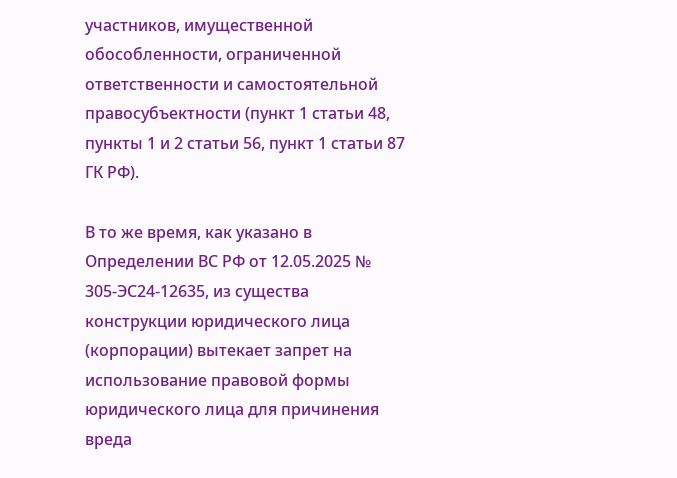участников, имущественной обособленности, ограниченной ответственности и самостоятельной правосубъектности (пункт 1 статьи 48, пункты 1 и 2 статьи 56, пункт 1 статьи 87 ГК РФ).

В то же время, как указано в Определении ВС РФ от 12.05.2025 № 305-ЭС24-12635, из существа конструкции юридического лица (корпорации) вытекает запрет на использование правовой формы юридического лица для причинения вреда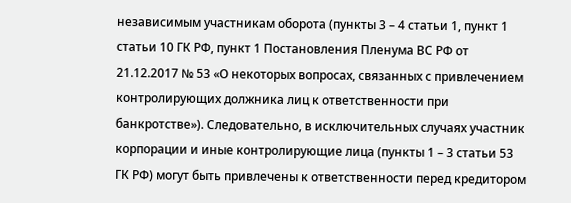независимым участникам оборота (пункты 3 – 4 статьи 1, пункт 1 статьи 10 ГК РФ, пункт 1 Постановления Пленума ВС РФ от 21.12.2017 № 53 «О некоторых вопросах, связанных с привлечением контролирующих должника лиц к ответственности при банкротстве»). Следовательно, в исключительных случаях участник корпорации и иные контролирующие лица (пункты 1 – 3 статьи 53 ГК РФ) могут быть привлечены к ответственности перед кредитором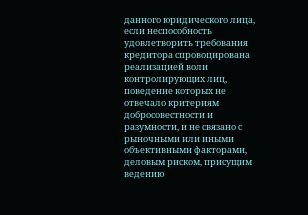данного юридического лица, если неспособность удовлетворить требования кредитора спровоцирована реализацией воли контролирующих лиц, поведение которых не отвечало критериям добросовестности и разумности, и не связано с рыночными или иными объективными факторами, деловым риском, присущим ведению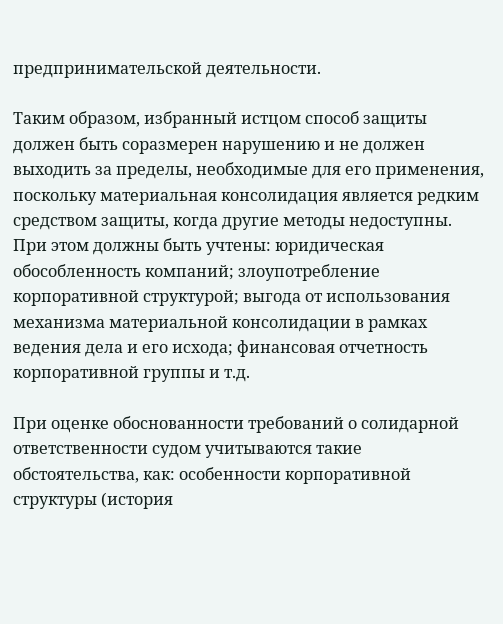предпринимательской деятельности.

Таким образом, избранный истцом способ защиты должен быть соразмерен нарушению и не должен выходить за пределы, необходимые для его применения, поскольку материальная консолидация является редким средством защиты, когда другие методы недоступны. При этом должны быть учтены: юридическая обособленность компаний; злоупотребление корпоративной структурой; выгода от использования механизма материальной консолидации в рамках ведения дела и его исхода; финансовая отчетность корпоративной группы и т.д.

При оценке обоснованности требований о солидарной ответственности судом учитываются такие обстоятельства, как: особенности корпоративной структуры (история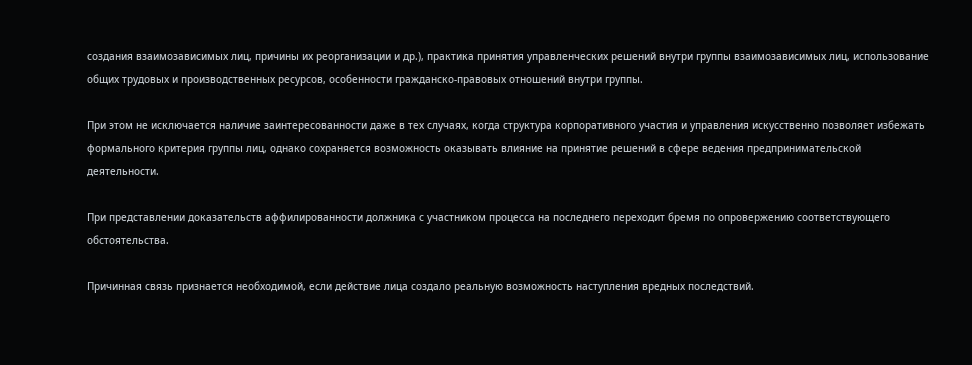создания взаимозависимых лиц, причины их реорганизации и др.), практика принятия управленческих решений внутри группы взаимозависимых лиц, использование общих трудовых и производственных ресурсов, особенности гражданско-правовых отношений внутри группы.

При этом не исключается наличие заинтересованности даже в тех случаях, когда структура корпоративного участия и управления искусственно позволяет избежать формального критерия группы лиц, однако сохраняется возможность оказывать влияние на принятие решений в сфере ведения предпринимательской деятельности.

При представлении доказательств аффилированности должника с участником процесса на последнего переходит бремя по опровержению соответствующего обстоятельства.

Причинная связь признается необходимой, если действие лица создало реальную возможность наступления вредных последствий.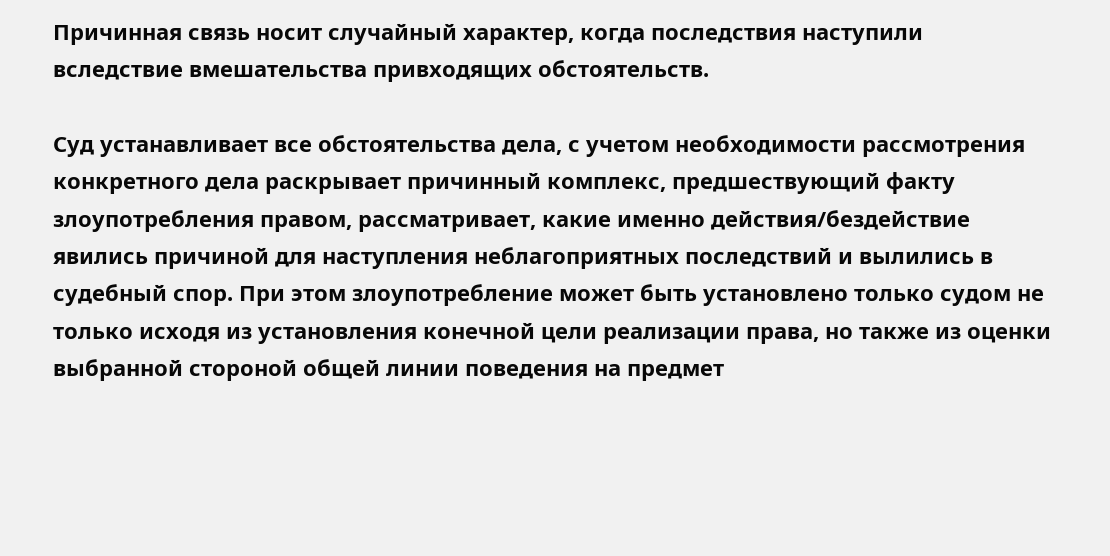Причинная связь носит случайный характер, когда последствия наступили вследствие вмешательства привходящих обстоятельств.

Суд устанавливает все обстоятельства дела, с учетом необходимости рассмотрения конкретного дела раскрывает причинный комплекс, предшествующий факту злоупотребления правом, рассматривает, какие именно действия/бездействие явились причиной для наступления неблагоприятных последствий и вылились в судебный спор. При этом злоупотребление может быть установлено только судом не только исходя из установления конечной цели реализации права, но также из оценки выбранной стороной общей линии поведения на предмет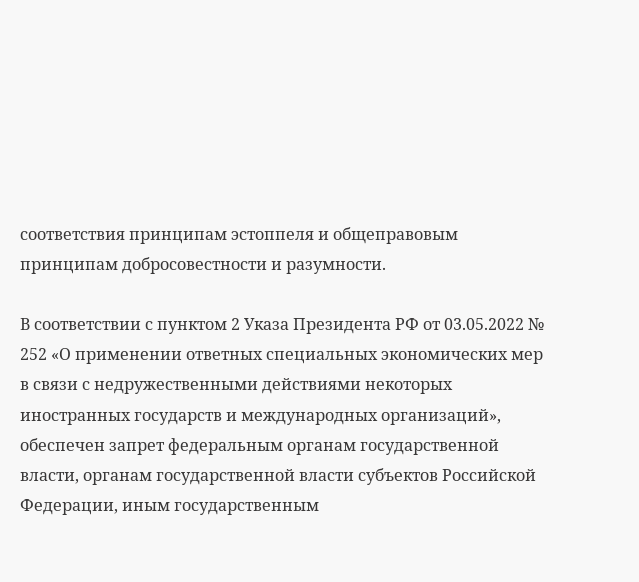соответствия принципам эстоппеля и общеправовым принципам добросовестности и разумности.

В соответствии с пунктом 2 Указа Президента РФ от 03.05.2022 № 252 «О применении ответных специальных экономических мер в связи с недружественными действиями некоторых иностранных государств и международных организаций», обеспечен запрет федеральным органам государственной власти, органам государственной власти субъектов Российской Федерации, иным государственным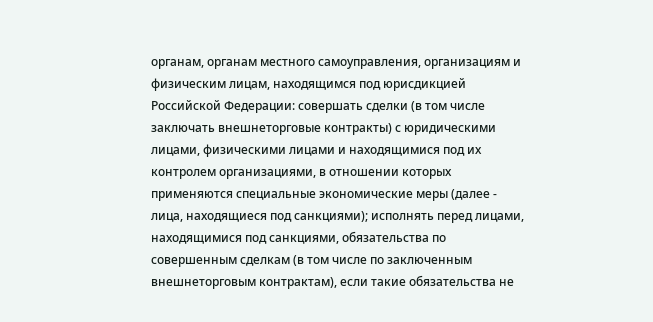органам, органам местного самоуправления, организациям и физическим лицам, находящимся под юрисдикцией Российской Федерации: совершать сделки (в том числе заключать внешнеторговые контракты) с юридическими лицами, физическими лицами и находящимися под их контролем организациями, в отношении которых применяются специальные экономические меры (далее - лица, находящиеся под санкциями); исполнять перед лицами, находящимися под санкциями, обязательства по совершенным сделкам (в том числе по заключенным внешнеторговым контрактам), если такие обязательства не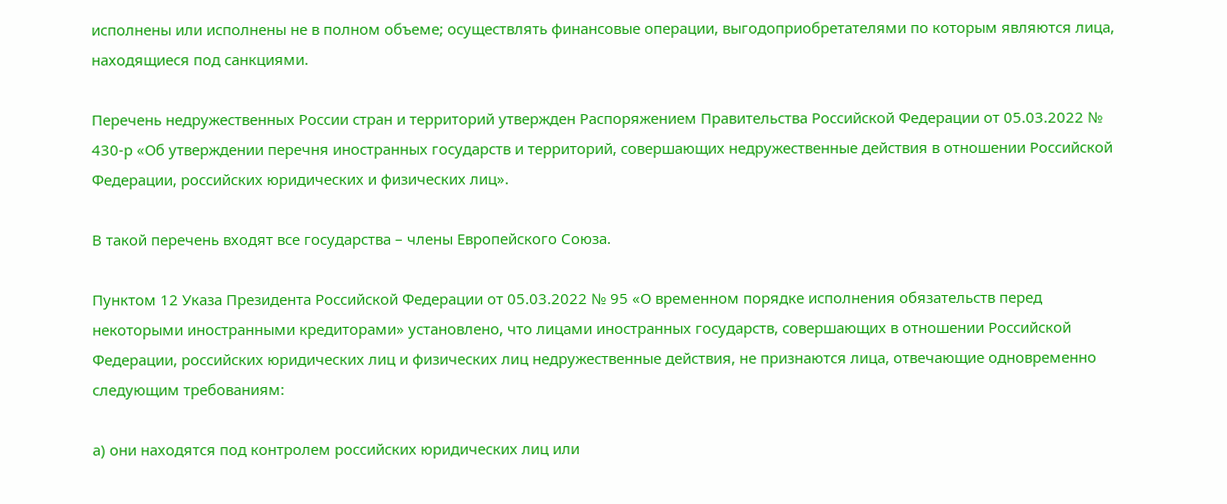исполнены или исполнены не в полном объеме; осуществлять финансовые операции, выгодоприобретателями по которым являются лица, находящиеся под санкциями.

Перечень недружественных России стран и территорий утвержден Распоряжением Правительства Российской Федерации от 05.03.2022 № 430-р «Об утверждении перечня иностранных государств и территорий, совершающих недружественные действия в отношении Российской Федерации, российских юридических и физических лиц».

В такой перечень входят все государства – члены Европейского Союза.

Пунктом 12 Указа Президента Российской Федерации от 05.03.2022 № 95 «О временном порядке исполнения обязательств перед некоторыми иностранными кредиторами» установлено, что лицами иностранных государств, совершающих в отношении Российской Федерации, российских юридических лиц и физических лиц недружественные действия, не признаются лица, отвечающие одновременно следующим требованиям:

а) они находятся под контролем российских юридических лиц или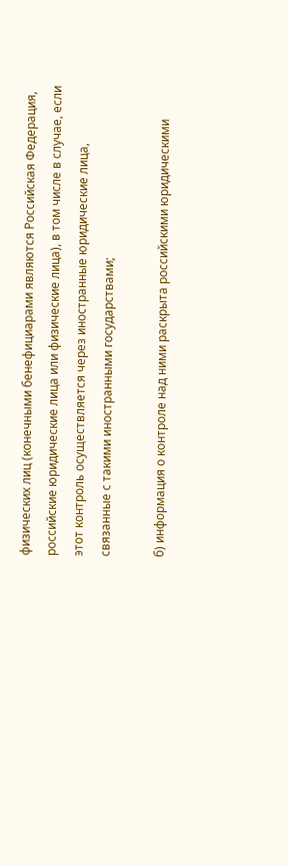физических лиц (конечными бенефициарами являются Российская Федерация, российские юридические лица или физические лица), в том числе в случае, если этот контроль осуществляется через иностранные юридические лица, связанные с такими иностранными государствами;

б) информация о контроле над ними раскрыта российскими юридическими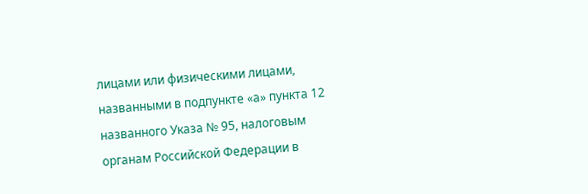лицами или физическими лицами, названными в подпункте «а» пункта 12 названного Указа № 95, налоговым органам Российской Федерации в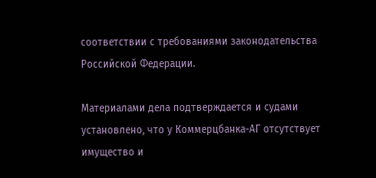соответствии с требованиями законодательства Российской Федерации.

Материалами дела подтверждается и судами установлено, что у Коммерцбанка-АГ отсутствует имущество и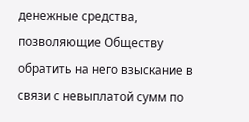денежные средства, позволяющие Обществу обратить на него взыскание в связи с невыплатой сумм по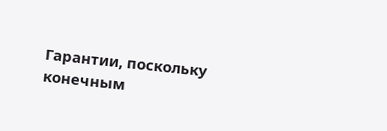Гарантии, поскольку конечным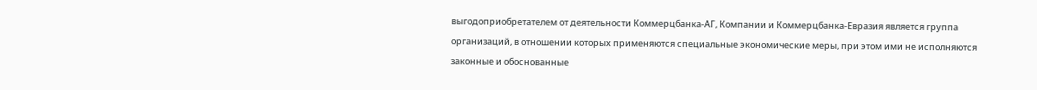выгодоприобретателем от деятельности Коммерцбанка-АГ, Компании и Коммерцбанка-Евразия является группа организаций, в отношении которых применяются специальные экономические меры, при этом ими не исполняются законные и обоснованные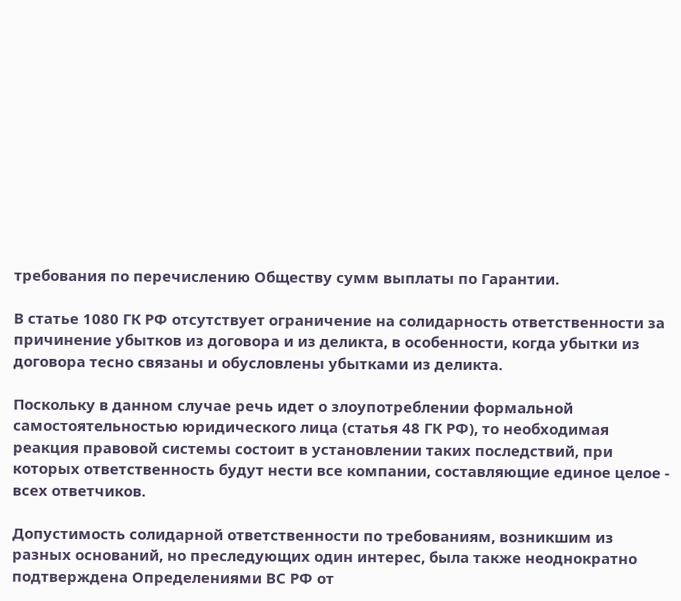требования по перечислению Обществу сумм выплаты по Гарантии.

В статье 1080 ГК РФ отсутствует ограничение на солидарность ответственности за причинение убытков из договора и из деликта, в особенности, когда убытки из договора тесно связаны и обусловлены убытками из деликта.

Поскольку в данном случае речь идет о злоупотреблении формальной самостоятельностью юридического лица (статья 48 ГК РФ), то необходимая реакция правовой системы состоит в установлении таких последствий, при которых ответственность будут нести все компании, составляющие единое целое - всех ответчиков.

Допустимость солидарной ответственности по требованиям, возникшим из разных оснований, но преследующих один интерес, была также неоднократно подтверждена Определениями ВС РФ от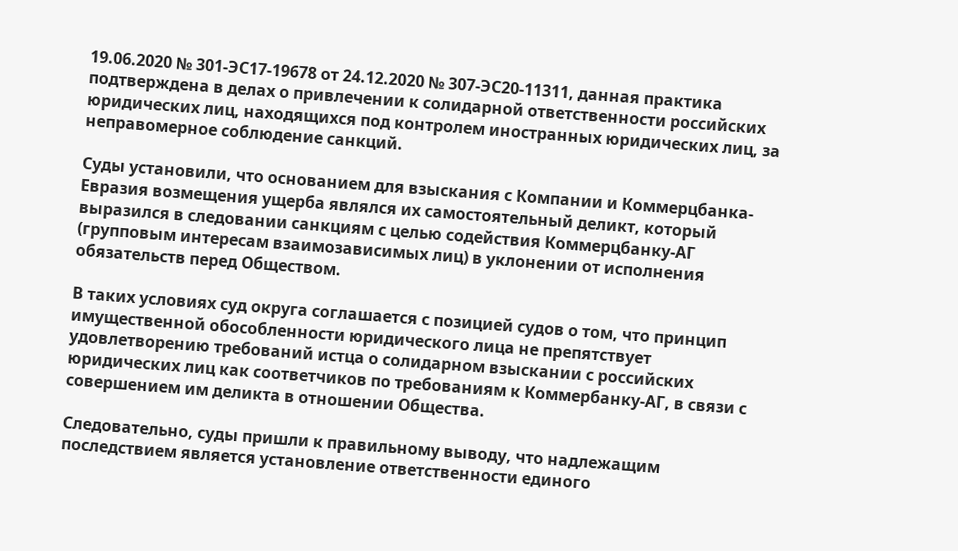19.06.2020 № 301-ЭС17-19678 от 24.12.2020 № 307-ЭС20-11311, данная практика подтверждена в делах о привлечении к солидарной ответственности российских юридических лиц, находящихся под контролем иностранных юридических лиц, за неправомерное соблюдение санкций.

Суды установили, что основанием для взыскания с Компании и Коммерцбанка-Евразия возмещения ущерба являлся их самостоятельный деликт, который выразился в следовании санкциям с целью содействия Коммерцбанку-АГ (групповым интересам взаимозависимых лиц) в уклонении от исполнения обязательств перед Обществом.

В таких условиях суд округа соглашается с позицией судов о том, что принцип имущественной обособленности юридического лица не препятствует удовлетворению требований истца о солидарном взыскании с российских юридических лиц как соответчиков по требованиям к Коммербанку-АГ, в связи с совершением им деликта в отношении Общества.

Следовательно, суды пришли к правильному выводу, что надлежащим последствием является установление ответственности единого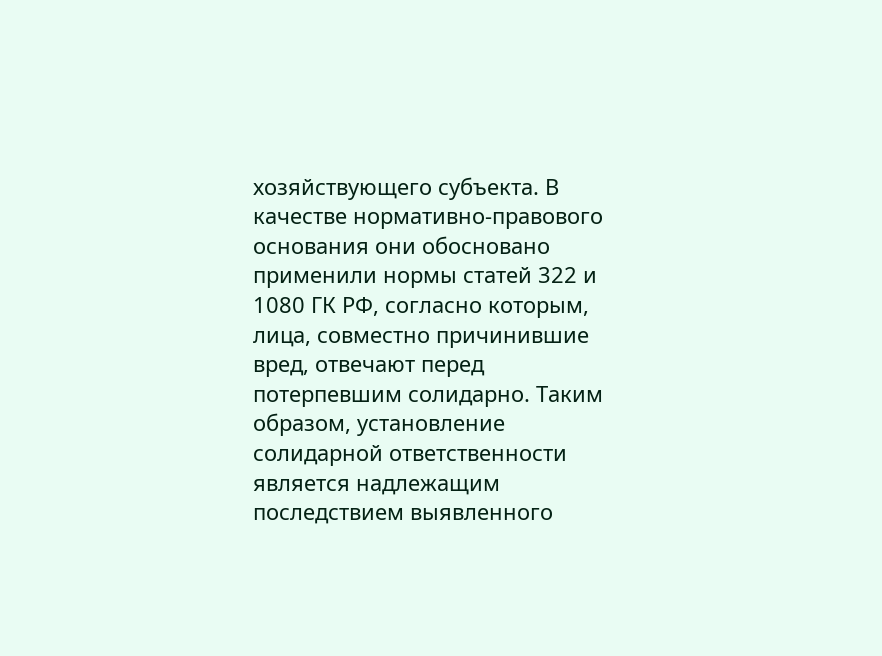хозяйствующего субъекта. В качестве нормативно-правового основания они обосновано применили нормы статей 322 и 1080 ГК РФ, согласно которым, лица, совместно причинившие вред, отвечают перед потерпевшим солидарно. Таким образом, установление солидарной ответственности является надлежащим последствием выявленного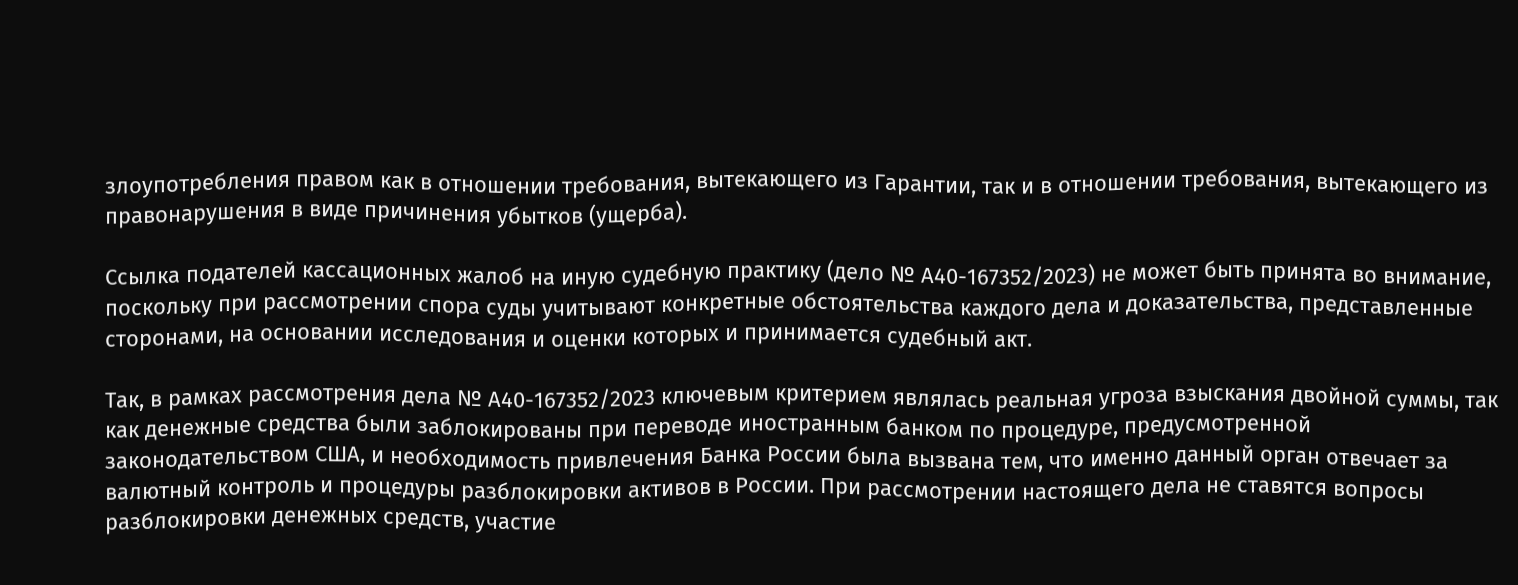злоупотребления правом как в отношении требования, вытекающего из Гарантии, так и в отношении требования, вытекающего из правонарушения в виде причинения убытков (ущерба).

Ссылка подателей кассационных жалоб на иную судебную практику (дело № А40-167352/2023) не может быть принята во внимание, поскольку при рассмотрении спора суды учитывают конкретные обстоятельства каждого дела и доказательства, представленные сторонами, на основании исследования и оценки которых и принимается судебный акт.

Так, в рамках рассмотрения дела № А40-167352/2023 ключевым критерием являлась реальная угроза взыскания двойной суммы, так как денежные средства были заблокированы при переводе иностранным банком по процедуре, предусмотренной законодательством США, и необходимость привлечения Банка России была вызвана тем, что именно данный орган отвечает за валютный контроль и процедуры разблокировки активов в России. При рассмотрении настоящего дела не ставятся вопросы разблокировки денежных средств, участие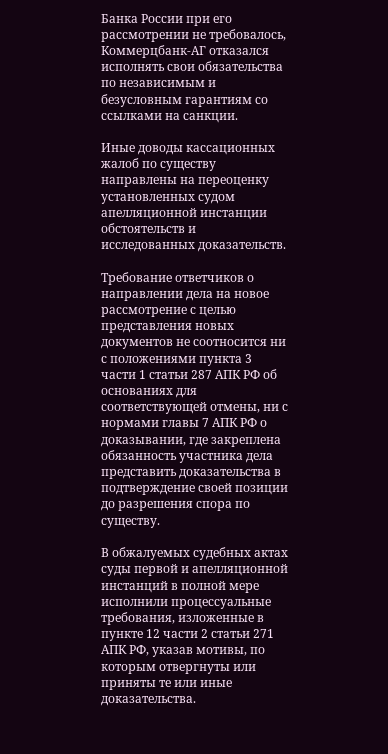Банка России при его рассмотрении не требовалось, Коммерцбанк-АГ отказался исполнять свои обязательства по независимым и безусловным гарантиям со ссылками на санкции.

Иные доводы кассационных жалоб по существу направлены на переоценку установленных судом апелляционной инстанции обстоятельств и исследованных доказательств.

Требование ответчиков о направлении дела на новое рассмотрение с целью представления новых документов не соотносится ни с положениями пункта 3 части 1 статьи 287 АПК РФ об основаниях для соответствующей отмены, ни с нормами главы 7 АПК РФ о доказывании, где закреплена обязанность участника дела представить доказательства в подтверждение своей позиции до разрешения спора по существу.

В обжалуемых судебных актах суды первой и апелляционной инстанций в полной мере исполнили процессуальные требования, изложенные в пункте 12 части 2 статьи 271 АПК РФ, указав мотивы, по которым отвергнуты или приняты те или иные доказательства.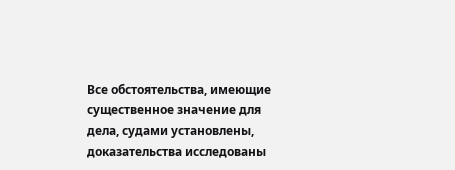Все обстоятельства, имеющие существенное значение для дела, судами установлены, доказательства исследованы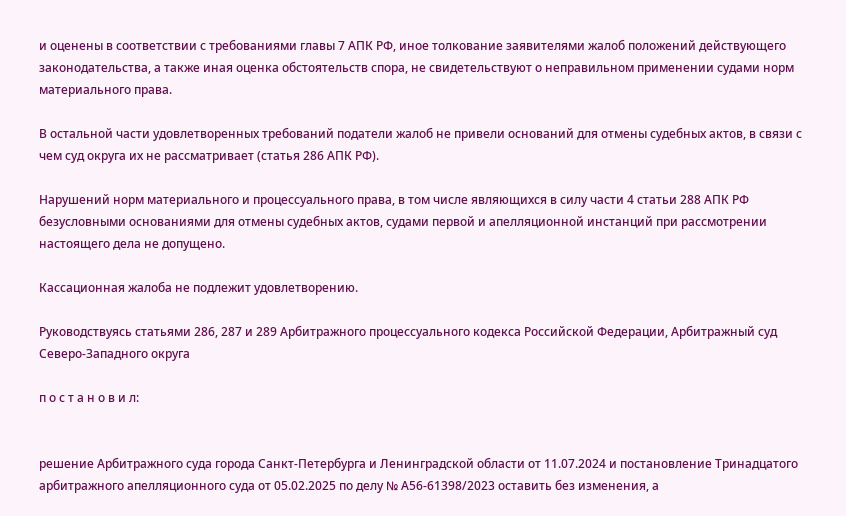и оценены в соответствии с требованиями главы 7 АПК РФ, иное толкование заявителями жалоб положений действующего законодательства, а также иная оценка обстоятельств спора, не свидетельствуют о неправильном применении судами норм материального права.

В остальной части удовлетворенных требований податели жалоб не привели оснований для отмены судебных актов, в связи с чем суд округа их не рассматривает (статья 286 АПК РФ).

Нарушений норм материального и процессуального права, в том числе являющихся в силу части 4 статьи 288 АПК РФ безусловными основаниями для отмены судебных актов, судами первой и апелляционной инстанций при рассмотрении настоящего дела не допущено.

Кассационная жалоба не подлежит удовлетворению.

Руководствуясь статьями 286, 287 и 289 Арбитражного процессуального кодекса Российской Федерации, Арбитражный суд Северо-Западного округа

п о с т а н о в и л:


решение Арбитражного суда города Санкт-Петербурга и Ленинградской области от 11.07.2024 и постановление Тринадцатого арбитражного апелляционного суда от 05.02.2025 по делу № А56-61398/2023 оставить без изменения, а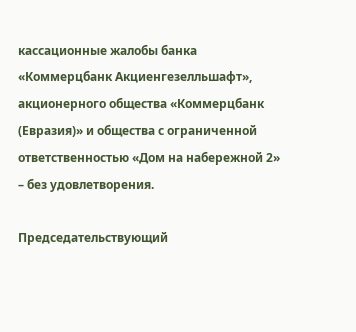кассационные жалобы банка «Коммерцбанк Акциенгезелльшафт», акционерного общества «Коммерцбанк (Евразия)» и общества с ограниченной ответственностью «Дом на набережной 2» – без удовлетворения.

Председательствующий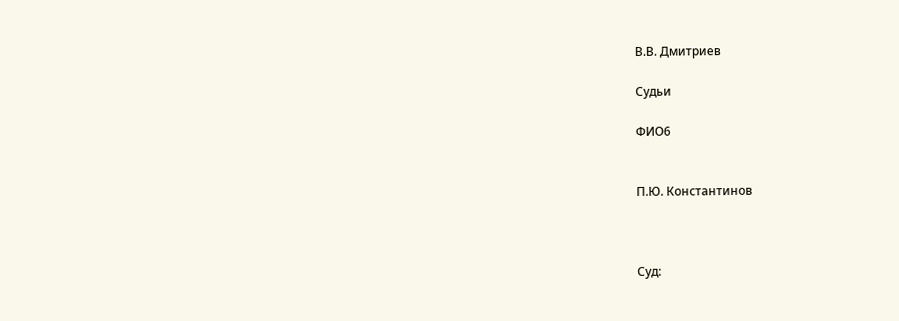В.В. Дмитриев

Судьи

ФИО6


П.Ю. Константинов



Суд: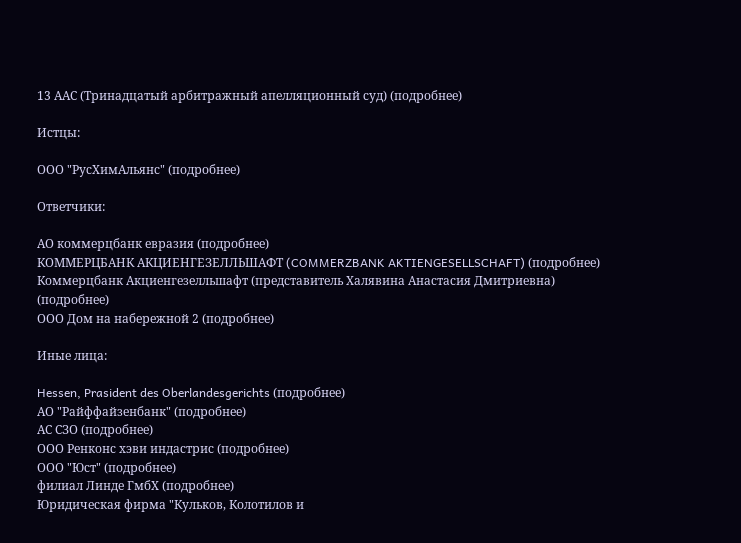13 ААС (Тринадцатый арбитражный апелляционный суд) (подробнее)

Истцы:

ООО "РусХимАльянс" (подробнее)

Ответчики:

АО коммерцбанк евразия (подробнее)
КОММЕРЦБАНК АКЦИЕНГЕЗЕЛЛЬШАФТ (COMMERZBANK AKTIENGESELLSCHAFT) (подробнее)
Коммерцбанк Акциенгезелльшафт (представитель Халявина Анастасия Дмитриевна) (подробнее)
ООО Дом на набережной 2 (подробнее)

Иные лица:

Hessen, Prasident des Oberlandesgerichts (подробнее)
АО "Райффайзенбанк" (подробнее)
АС СЗО (подробнее)
ООО Ренконс хэви индастрис (подробнее)
ООО "Юст" (подробнее)
филиал Линде ГмбХ (подробнее)
Юридическая фирма "Кульков, Колотилов и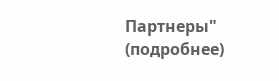Партнеры" (подробнее)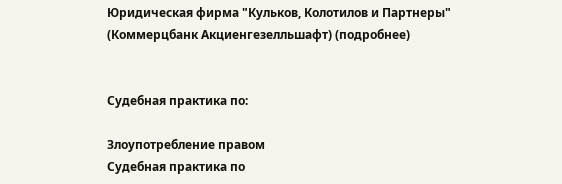Юридическая фирма "Кульков, Колотилов и Партнеры" (Коммерцбанк Акциенгезелльшафт) (подробнее)


Судебная практика по:

Злоупотребление правом
Судебная практика по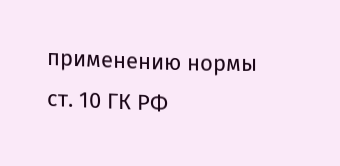применению нормы ст. 10 ГК РФ